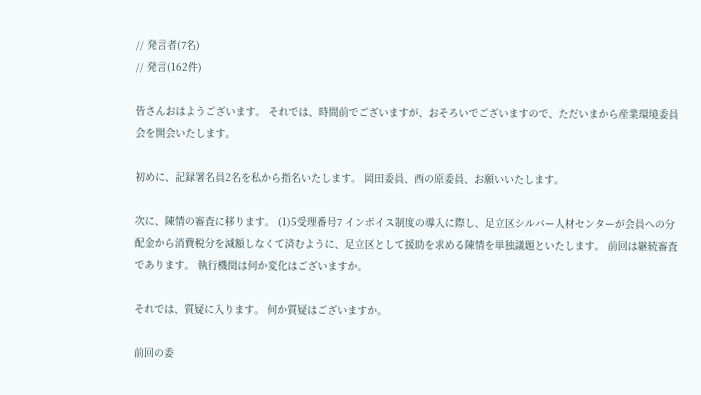// 発言者(7名)
// 発言(162件)

皆さんおはようございます。 それでは、時間前でございますが、おそろいでございますので、ただいまから産業環境委員会を開会いたします。

初めに、記録署名員2名を私から指名いたします。 岡田委員、西の原委員、お願いいたします。

次に、陳情の審査に移ります。 (1)5受理番号7 インボイス制度の導入に際し、足立区シルバー人材センターが会員への分配金から消費税分を減額しなくて済むように、足立区として援助を求める陳情を単独議題といたします。 前回は継続審査であります。 執行機関は何か変化はございますか。

それでは、質疑に入ります。 何か質疑はございますか。

前回の委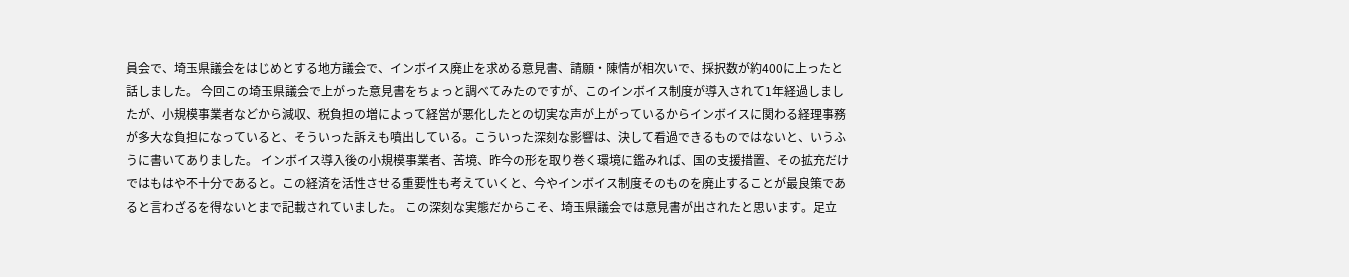員会で、埼玉県議会をはじめとする地方議会で、インボイス廃止を求める意見書、請願・陳情が相次いで、採択数が約400に上ったと話しました。 今回この埼玉県議会で上がった意見書をちょっと調べてみたのですが、このインボイス制度が導入されて1年経過しましたが、小規模事業者などから減収、税負担の増によって経営が悪化したとの切実な声が上がっているからインボイスに関わる経理事務が多大な負担になっていると、そういった訴えも噴出している。こういった深刻な影響は、決して看過できるものではないと、いうふうに書いてありました。 インボイス導入後の小規模事業者、苦境、昨今の形を取り巻く環境に鑑みれば、国の支援措置、その拡充だけではもはや不十分であると。この経済を活性させる重要性も考えていくと、今やインボイス制度そのものを廃止することが最良策であると言わざるを得ないとまで記載されていました。 この深刻な実態だからこそ、埼玉県議会では意見書が出されたと思います。足立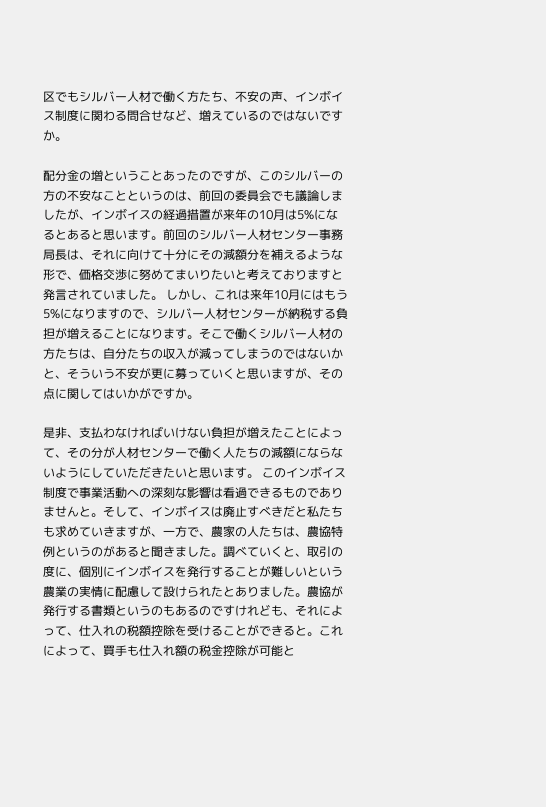区でもシルバー人材で働く方たち、不安の声、インボイス制度に関わる問合せなど、増えているのではないですか。

配分金の増ということあったのですが、このシルバーの方の不安なことというのは、前回の委員会でも議論しましたが、インボイスの経過措置が来年の10月は5%になるとあると思います。前回のシルバー人材センター事務局長は、それに向けて十分にその減額分を補えるような形で、価格交渉に努めてまいりたいと考えておりますと発言されていました。 しかし、これは来年10月にはもう5%になりますので、シルバー人材センターが納税する負担が増えることになります。そこで働くシルバー人材の方たちは、自分たちの収入が減ってしまうのではないかと、そういう不安が更に募っていくと思いますが、その点に関してはいかがですか。

是非、支払わなければいけない負担が増えたことによって、その分が人材センターで働く人たちの減額にならないようにしていただきたいと思います。 このインボイス制度で事業活動への深刻な影響は看過できるものでありませんと。そして、インボイスは廃止すべきだと私たちも求めていきますが、一方で、農家の人たちは、農協特例というのがあると聞きました。調べていくと、取引の度に、個別にインボイスを発行することが難しいという農業の実情に配慮して設けられたとありました。農協が発行する書類というのもあるのですけれども、それによって、仕入れの税額控除を受けることができると。これによって、買手も仕入れ額の税金控除が可能と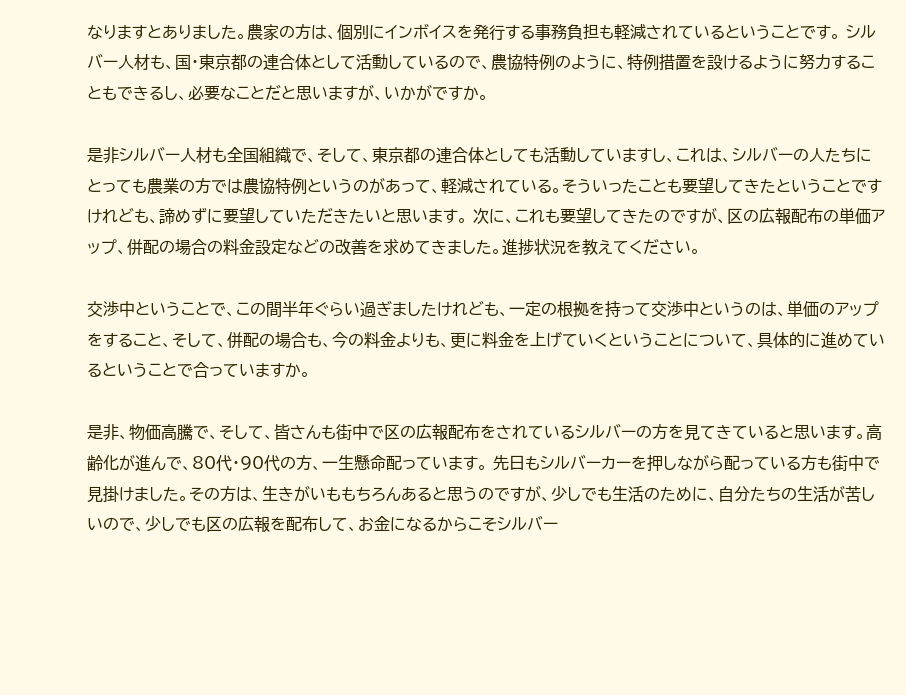なりますとありました。農家の方は、個別にインボイスを発行する事務負担も軽減されているということです。 シルバー人材も、国・東京都の連合体として活動しているので、農協特例のように、特例措置を設けるように努力することもできるし、必要なことだと思いますが、いかがですか。

是非シルバー人材も全国組織で、そして、東京都の連合体としても活動していますし、これは、シルバーの人たちにとっても農業の方では農協特例というのがあって、軽減されている。そういったことも要望してきたということですけれども、諦めずに要望していただきたいと思います。 次に、これも要望してきたのですが、区の広報配布の単価アップ、併配の場合の料金設定などの改善を求めてきました。進捗状況を教えてください。

交渉中ということで、この間半年ぐらい過ぎましたけれども、一定の根拠を持って交渉中というのは、単価のアップをすること、そして、併配の場合も、今の料金よりも、更に料金を上げていくということについて、具体的に進めているということで合っていますか。

是非、物価高騰で、そして、皆さんも街中で区の広報配布をされているシルバーの方を見てきていると思います。高齢化が進んで、80代・90代の方、一生懸命配っています。 先日もシルバーカーを押しながら配っている方も街中で見掛けました。その方は、生きがいももちろんあると思うのですが、少しでも生活のために、自分たちの生活が苦しいので、少しでも区の広報を配布して、お金になるからこそシルバー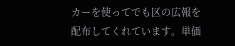カーを使ってでも区の広報を配布してくれています。単価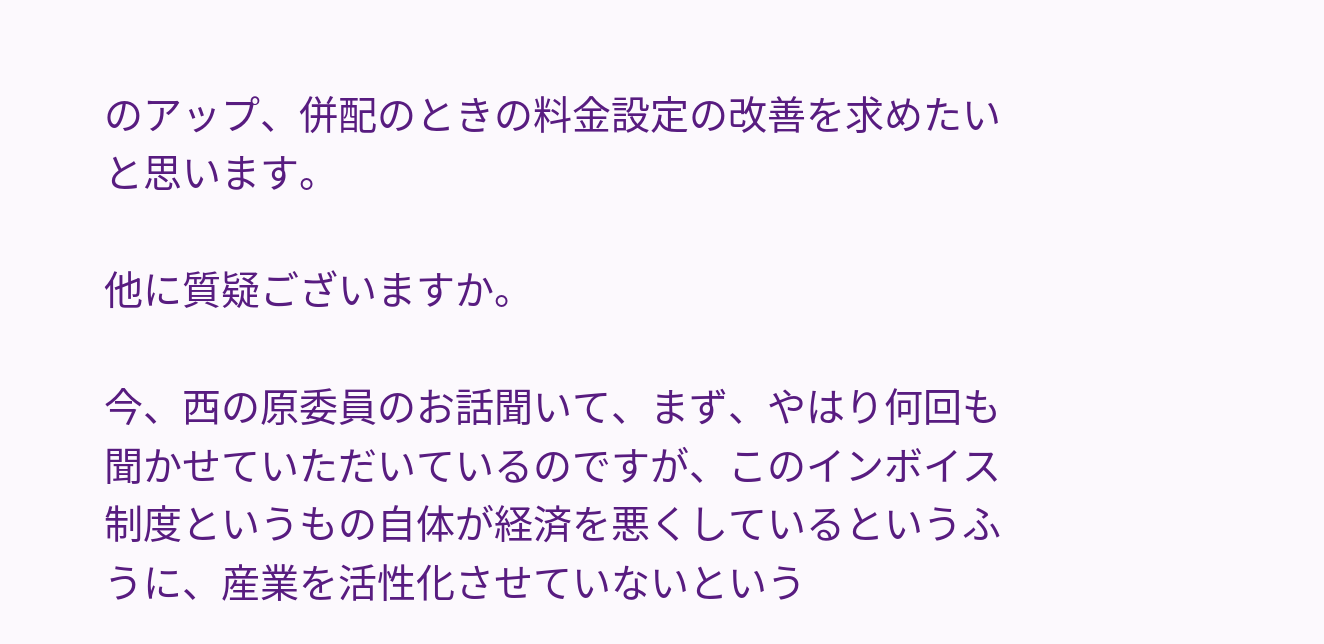のアップ、併配のときの料金設定の改善を求めたいと思います。

他に質疑ございますか。

今、西の原委員のお話聞いて、まず、やはり何回も聞かせていただいているのですが、このインボイス制度というもの自体が経済を悪くしているというふうに、産業を活性化させていないという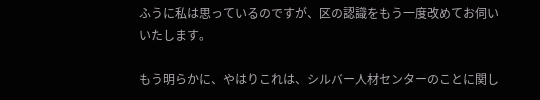ふうに私は思っているのですが、区の認識をもう一度改めてお伺いいたします。

もう明らかに、やはりこれは、シルバー人材センターのことに関し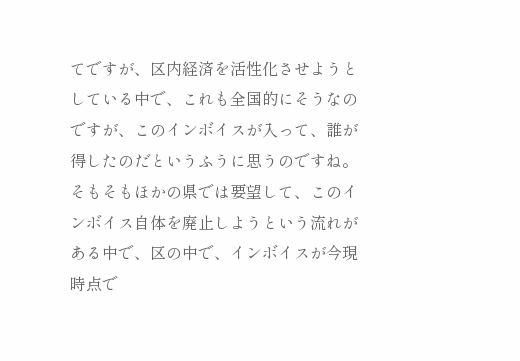てですが、区内経済を活性化させようとしている中で、これも全国的にそうなのですが、このインボイスが入って、誰が得したのだというふうに思うのですね。そもそもほかの県では要望して、このインボイス自体を廃止しようという流れがある中で、区の中で、インボイスが今現時点で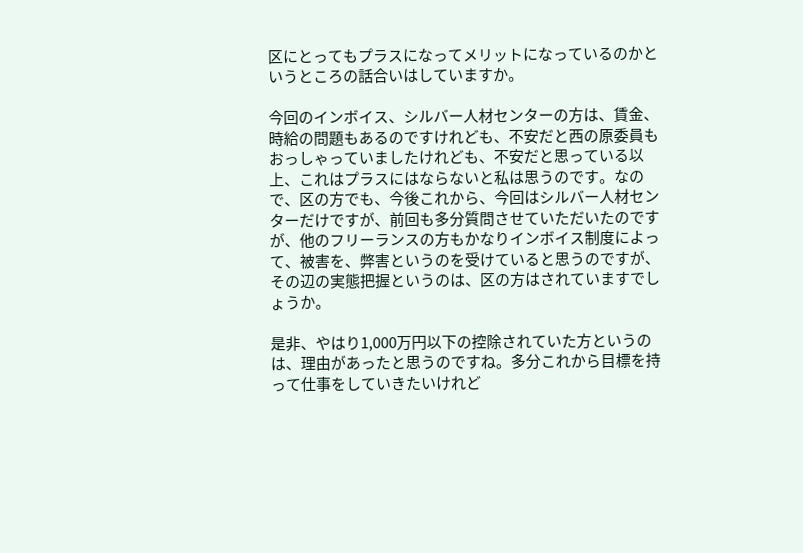区にとってもプラスになってメリットになっているのかというところの話合いはしていますか。

今回のインボイス、シルバー人材センターの方は、賃金、時給の問題もあるのですけれども、不安だと西の原委員もおっしゃっていましたけれども、不安だと思っている以上、これはプラスにはならないと私は思うのです。なので、区の方でも、今後これから、今回はシルバー人材センターだけですが、前回も多分質問させていただいたのですが、他のフリーランスの方もかなりインボイス制度によって、被害を、弊害というのを受けていると思うのですが、その辺の実態把握というのは、区の方はされていますでしょうか。

是非、やはり1,000万円以下の控除されていた方というのは、理由があったと思うのですね。多分これから目標を持って仕事をしていきたいけれど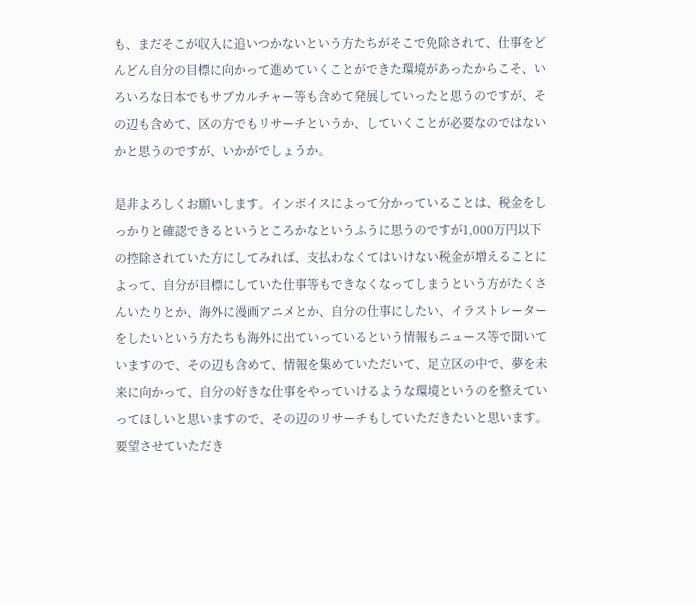も、まだそこが収入に追いつかないという方たちがそこで免除されて、仕事をどんどん自分の目標に向かって進めていくことができた環境があったからこそ、いろいろな日本でもサブカルチャー等も含めて発展していったと思うのですが、その辺も含めて、区の方でもリサーチというか、していくことが必要なのではないかと思うのですが、いかがでしょうか。

是非よろしくお願いします。インボイスによって分かっていることは、税金をしっかりと確認できるというところかなというふうに思うのですが1,000万円以下の控除されていた方にしてみれば、支払わなくてはいけない税金が増えることによって、自分が目標にしていた仕事等もできなくなってしまうという方がたくさんいたりとか、海外に漫画アニメとか、自分の仕事にしたい、イラストレーターをしたいという方たちも海外に出ていっているという情報もニュース等で聞いていますので、その辺も含めて、情報を集めていただいて、足立区の中で、夢を未来に向かって、自分の好きな仕事をやっていけるような環境というのを整えていってほしいと思いますので、その辺のリサーチもしていただきたいと思います。要望させていただき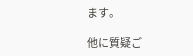ます。

他に質疑ご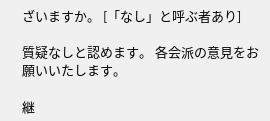ざいますか。 [「なし」と呼ぶ者あり]

質疑なしと認めます。 各会派の意見をお願いいたします。

継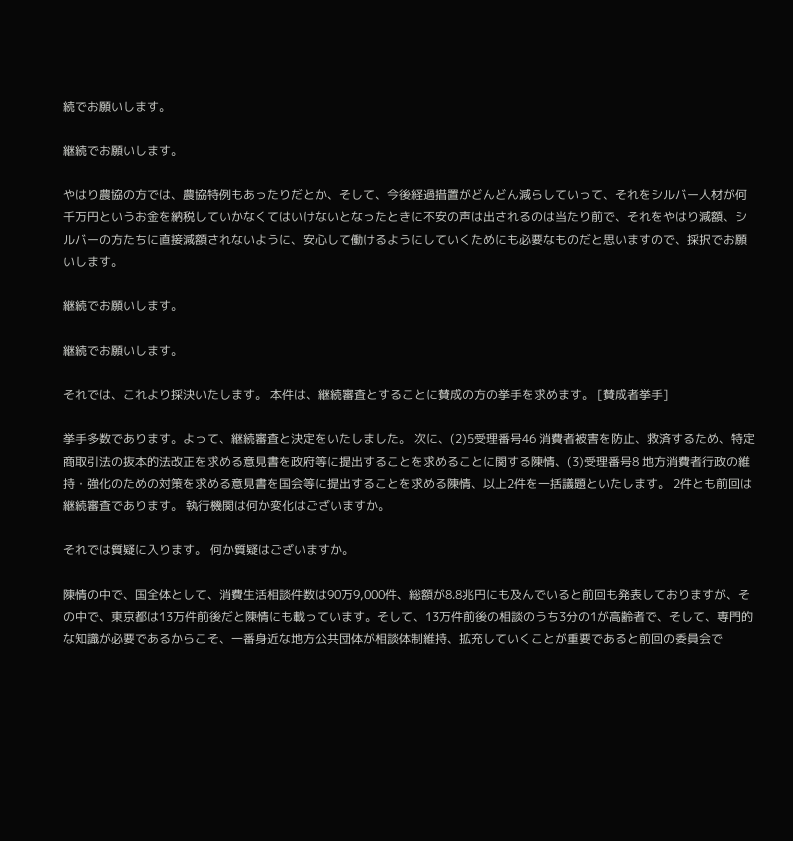続でお願いします。

継続でお願いします。

やはり農協の方では、農協特例もあったりだとか、そして、今後経過措置がどんどん減らしていって、それをシルバー人材が何千万円というお金を納税していかなくてはいけないとなったときに不安の声は出されるのは当たり前で、それをやはり減額、シルバーの方たちに直接減額されないように、安心して働けるようにしていくためにも必要なものだと思いますので、採択でお願いします。

継続でお願いします。

継続でお願いします。

それでは、これより採決いたします。 本件は、継続審査とすることに賛成の方の挙手を求めます。 [賛成者挙手]

挙手多数であります。よって、継続審査と決定をいたしました。 次に、(2)5受理番号46 消費者被害を防止、救済するため、特定商取引法の抜本的法改正を求める意見書を政府等に提出することを求めることに関する陳情、(3)受理番号8 地方消費者行政の維持・強化のための対策を求める意見書を国会等に提出することを求める陳情、以上2件を一括議題といたします。 2件とも前回は継続審査であります。 執行機関は何か変化はございますか。

それでは質疑に入ります。 何か質疑はございますか。

陳情の中で、国全体として、消費生活相談件数は90万9,000件、総額が8.8兆円にも及んでいると前回も発表しておりますが、その中で、東京都は13万件前後だと陳情にも載っています。そして、13万件前後の相談のうち3分の1が高齢者で、そして、専門的な知識が必要であるからこそ、一番身近な地方公共団体が相談体制維持、拡充していくことが重要であると前回の委員会で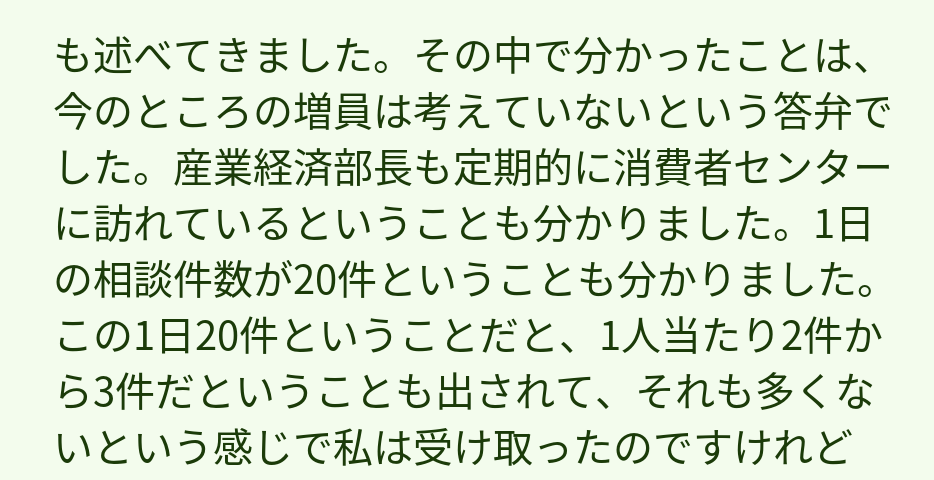も述べてきました。その中で分かったことは、今のところの増員は考えていないという答弁でした。産業経済部長も定期的に消費者センターに訪れているということも分かりました。1日の相談件数が20件ということも分かりました。 この1日20件ということだと、1人当たり2件から3件だということも出されて、それも多くないという感じで私は受け取ったのですけれど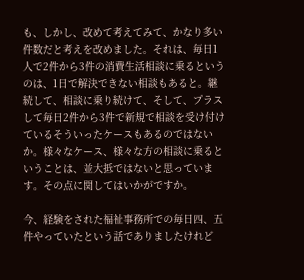も、しかし、改めて考えてみて、かなり多い件数だと考えを改めました。それは、毎日1人で2件から3件の消費生活相談に乗るというのは、1日で解決できない相談もあると。継続して、相談に乗り続けて、そして、プラスして毎日2件から3件で新規で相談を受け付けているそういったケースもあるのではないか。様々なケース、様々な方の相談に乗るということは、並大抵ではないと思っています。その点に関してはいかがですか。

今、経験をされた福祉事務所での毎日四、五件やっていたという話でありましたけれど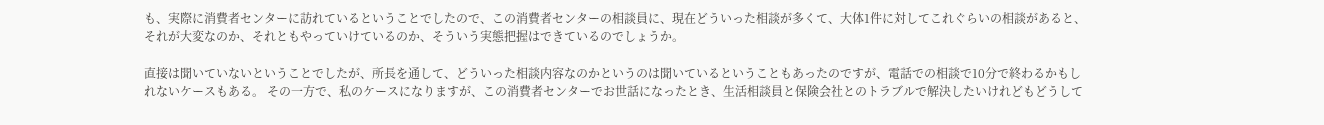も、実際に消費者センターに訪れているということでしたので、この消費者センターの相談員に、現在どういった相談が多くて、大体1件に対してこれぐらいの相談があると、それが大変なのか、それともやっていけているのか、そういう実態把握はできているのでしょうか。

直接は聞いていないということでしたが、所長を通して、どういった相談内容なのかというのは聞いているということもあったのですが、電話での相談で10分で終わるかもしれないケースもある。 その一方で、私のケースになりますが、この消費者センターでお世話になったとき、生活相談員と保険会社とのトラブルで解決したいけれどもどうして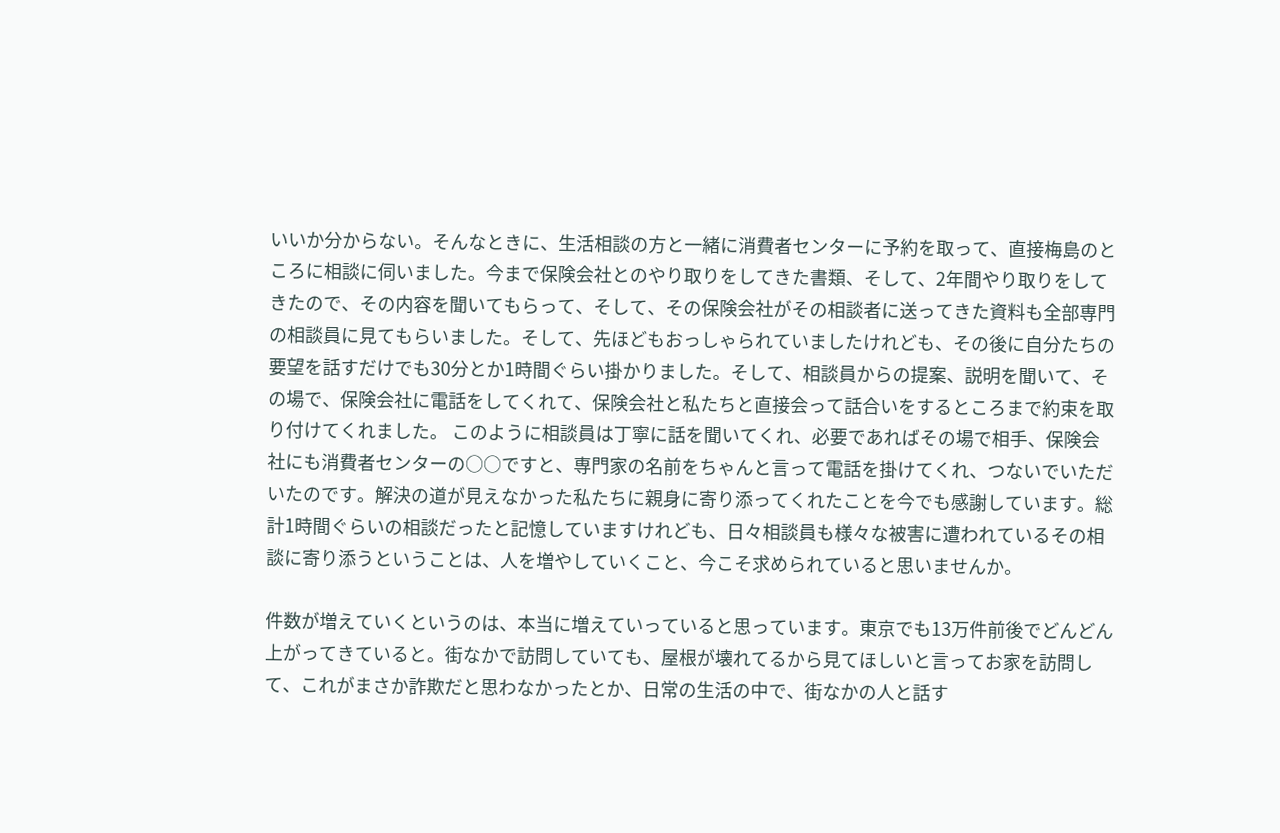いいか分からない。そんなときに、生活相談の方と一緒に消費者センターに予約を取って、直接梅島のところに相談に伺いました。今まで保険会社とのやり取りをしてきた書類、そして、2年間やり取りをしてきたので、その内容を聞いてもらって、そして、その保険会社がその相談者に送ってきた資料も全部専門の相談員に見てもらいました。そして、先ほどもおっしゃられていましたけれども、その後に自分たちの要望を話すだけでも30分とか1時間ぐらい掛かりました。そして、相談員からの提案、説明を聞いて、その場で、保険会社に電話をしてくれて、保険会社と私たちと直接会って話合いをするところまで約束を取り付けてくれました。 このように相談員は丁寧に話を聞いてくれ、必要であればその場で相手、保険会社にも消費者センターの○○ですと、専門家の名前をちゃんと言って電話を掛けてくれ、つないでいただいたのです。解決の道が見えなかった私たちに親身に寄り添ってくれたことを今でも感謝しています。総計1時間ぐらいの相談だったと記憶していますけれども、日々相談員も様々な被害に遭われているその相談に寄り添うということは、人を増やしていくこと、今こそ求められていると思いませんか。

件数が増えていくというのは、本当に増えていっていると思っています。東京でも13万件前後でどんどん上がってきていると。街なかで訪問していても、屋根が壊れてるから見てほしいと言ってお家を訪問して、これがまさか詐欺だと思わなかったとか、日常の生活の中で、街なかの人と話す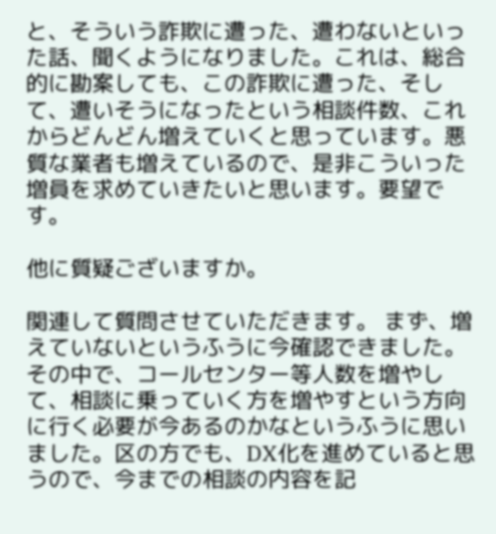と、そういう詐欺に遭った、遭わないといった話、聞くようになりました。これは、総合的に勘案しても、この詐欺に遭った、そして、遭いそうになったという相談件数、これからどんどん増えていくと思っています。悪質な業者も増えているので、是非こういった増員を求めていきたいと思います。要望です。

他に質疑ございますか。

関連して質問させていただきます。 まず、増えていないというふうに今確認できました。その中で、コールセンター等人数を増やして、相談に乗っていく方を増やすという方向に行く必要が今あるのかなというふうに思いました。区の方でも、DX化を進めていると思うので、今までの相談の内容を記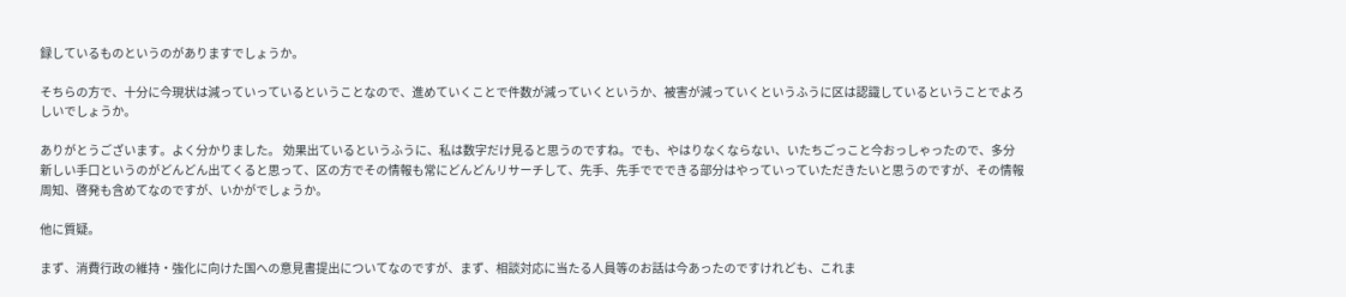録しているものというのがありますでしょうか。

そちらの方で、十分に今現状は減っていっているということなので、進めていくことで件数が減っていくというか、被害が減っていくというふうに区は認識しているということでよろしいでしょうか。

ありがとうございます。よく分かりました。 効果出ているというふうに、私は数字だけ見ると思うのですね。でも、やはりなくならない、いたちごっこと今おっしゃったので、多分新しい手口というのがどんどん出てくると思って、区の方でその情報も常にどんどんリサーチして、先手、先手ででできる部分はやっていっていただきたいと思うのですが、その情報周知、啓発も含めてなのですが、いかがでしょうか。

他に質疑。

まず、消費行政の維持・強化に向けた国への意見書提出についてなのですが、まず、相談対応に当たる人員等のお話は今あったのですけれども、これま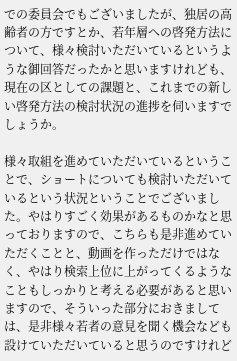での委員会でもございましたが、独居の高齢者の方ですとか、若年層への啓発方法について、様々検討いただいているというような御回答だったかと思いますけれども、現在の区としての課題と、これまでの新しい啓発方法の検討状況の進捗を伺いますでしょうか。

様々取組を進めていただいているということで、ショートについても検討いただいているという状況ということでございました。やはりすごく効果があるものかなと思っておりますので、こちらも是非進めていただくことと、動画を作っただけではなく、やはり検索上位に上がってくるようなこともしっかりと考える必要があると思いますので、そういった部分におきましては、是非様々若者の意見を聞く機会なども設けていただいていると思うのですけれど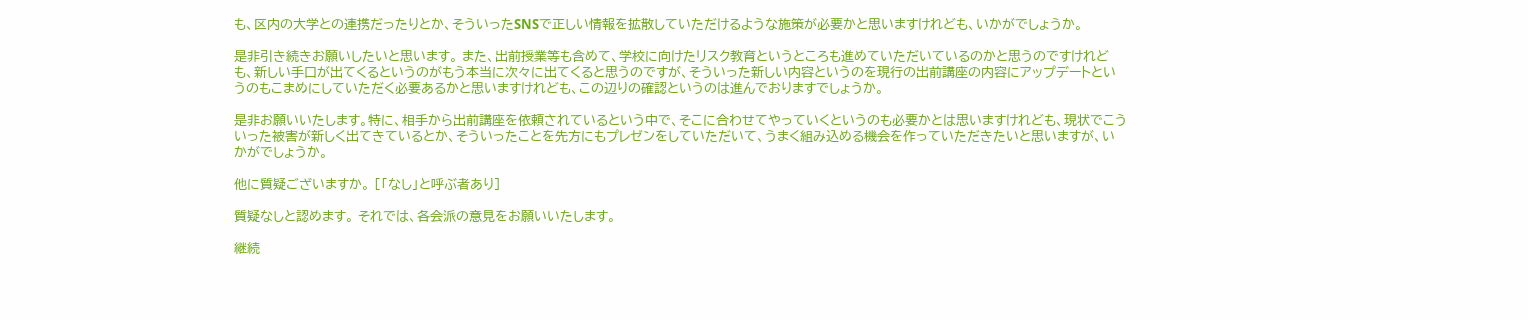も、区内の大学との連携だったりとか、そういったSNSで正しい情報を拡散していただけるような施策が必要かと思いますけれども、いかがでしょうか。

是非引き続きお願いしたいと思います。 また、出前授業等も含めて、学校に向けたリスク教育というところも進めていただいているのかと思うのですけれども、新しい手口が出てくるというのがもう本当に次々に出てくると思うのですが、そういった新しい内容というのを現行の出前講座の内容にアップデートというのもこまめにしていただく必要あるかと思いますけれども、この辺りの確認というのは進んでおりますでしょうか。

是非お願いいたします。特に、相手から出前講座を依頼されているという中で、そこに合わせてやっていくというのも必要かとは思いますけれども、現状でこういった被害が新しく出てきているとか、そういったことを先方にもプレゼンをしていただいて、うまく組み込める機会を作っていただきたいと思いますが、いかがでしょうか。

他に質疑ございますか。 [「なし」と呼ぶ者あり]

質疑なしと認めます。 それでは、各会派の意見をお願いいたします。

継続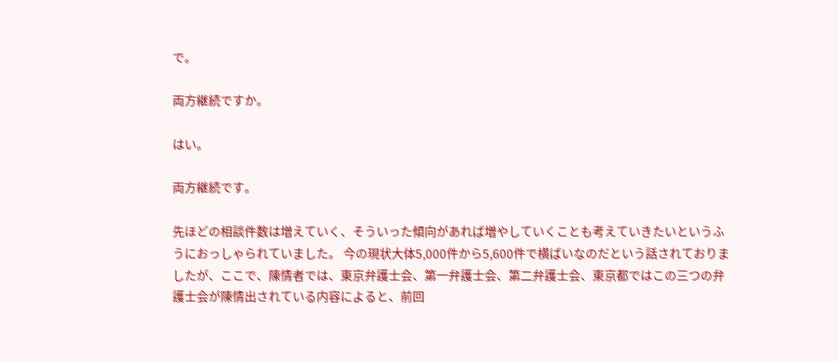で。

両方継続ですか。

はい。

両方継続です。

先ほどの相談件数は増えていく、そういった傾向があれば増やしていくことも考えていきたいというふうにおっしゃられていました。 今の現状大体5,000件から5,600件で横ばいなのだという話されておりましたが、ここで、陳情者では、東京弁護士会、第一弁護士会、第二弁護士会、東京都ではこの三つの弁護士会が陳情出されている内容によると、前回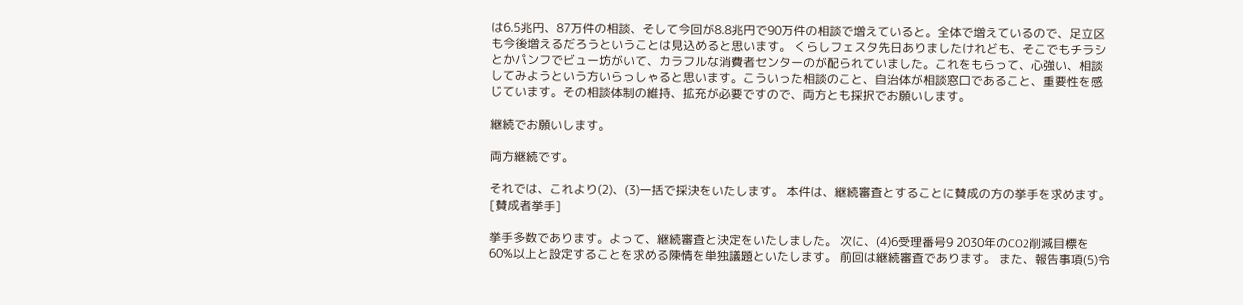は6.5兆円、87万件の相談、そして今回が8.8兆円で90万件の相談で増えていると。全体で増えているので、足立区も今後増えるだろうということは見込めると思います。 くらしフェスタ先日ありましたけれども、そこでもチラシとかパンフでビュー坊がいて、カラフルな消費者センターのが配られていました。これをもらって、心強い、相談してみようという方いらっしゃると思います。こういった相談のこと、自治体が相談窓口であること、重要性を感じています。その相談体制の維持、拡充が必要ですので、両方とも採択でお願いします。

継続でお願いします。

両方継続です。

それでは、これより(2)、(3)一括で採決をいたします。 本件は、継続審査とすることに賛成の方の挙手を求めます。 [賛成者挙手]

挙手多数であります。よって、継続審査と決定をいたしました。 次に、(4)6受理番号9 2030年のCO2削減目標を60%以上と設定することを求める陳情を単独議題といたします。 前回は継続審査であります。 また、報告事項(5)令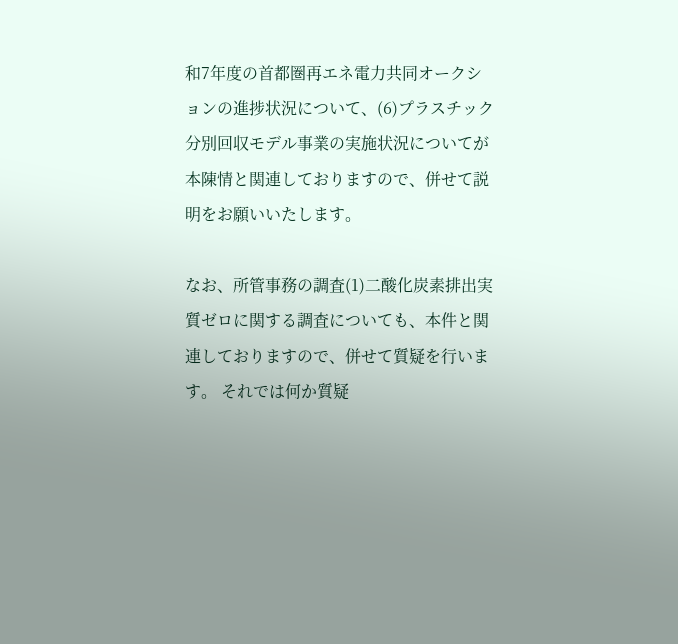和7年度の首都圏再エネ電力共同オークションの進捗状況について、(6)プラスチック分別回収モデル事業の実施状況についてが本陳情と関連しておりますので、併せて説明をお願いいたします。

なお、所管事務の調査(1)二酸化炭素排出実質ゼロに関する調査についても、本件と関連しておりますので、併せて質疑を行います。 それでは何か質疑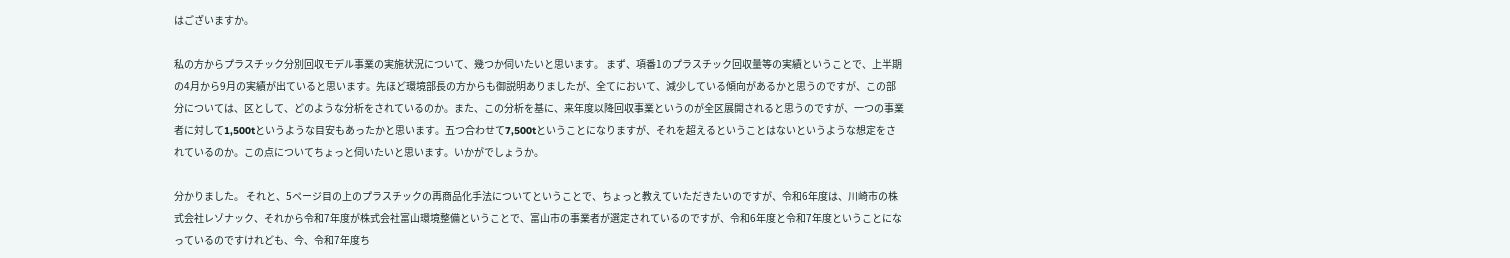はございますか。

私の方からプラスチック分別回収モデル事業の実施状況について、幾つか伺いたいと思います。 まず、項番1のプラスチック回収量等の実績ということで、上半期の4月から9月の実績が出ていると思います。先ほど環境部長の方からも御説明ありましたが、全てにおいて、減少している傾向があるかと思うのですが、この部分については、区として、どのような分析をされているのか。また、この分析を基に、来年度以降回収事業というのが全区展開されると思うのですが、一つの事業者に対して1,500tというような目安もあったかと思います。五つ合わせて7,500tということになりますが、それを超えるということはないというような想定をされているのか。この点についてちょっと伺いたいと思います。いかがでしょうか。

分かりました。 それと、5ページ目の上のプラスチックの再商品化手法についてということで、ちょっと教えていただきたいのですが、令和6年度は、川崎市の株式会社レゾナック、それから令和7年度が株式会社富山環境整備ということで、富山市の事業者が選定されているのですが、令和6年度と令和7年度ということになっているのですけれども、今、令和7年度ち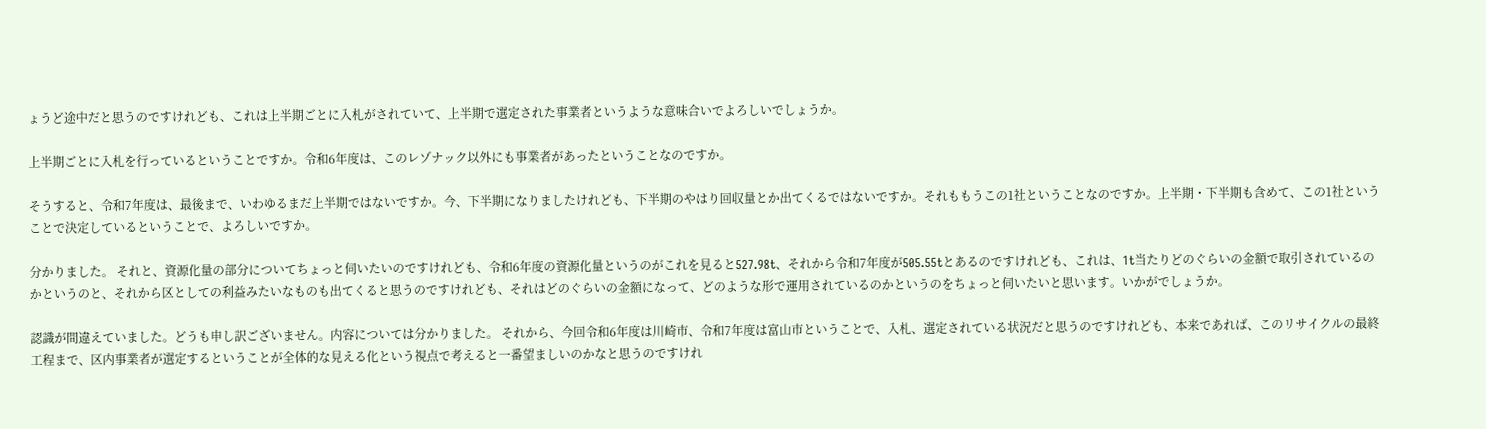ょうど途中だと思うのですけれども、これは上半期ごとに入札がされていて、上半期で選定された事業者というような意味合いでよろしいでしょうか。

上半期ごとに入札を行っているということですか。令和6年度は、このレゾナック以外にも事業者があったということなのですか。

そうすると、令和7年度は、最後まで、いわゆるまだ上半期ではないですか。今、下半期になりましたけれども、下半期のやはり回収量とか出てくるではないですか。それももうこの1社ということなのですか。上半期・下半期も含めて、この1社ということで決定しているということで、よろしいですか。

分かりました。 それと、資源化量の部分についてちょっと伺いたいのですけれども、令和6年度の資源化量というのがこれを見ると527.98t、それから令和7年度が505.55tとあるのですけれども、これは、1t当たりどのぐらいの金額で取引されているのかというのと、それから区としての利益みたいなものも出てくると思うのですけれども、それはどのぐらいの金額になって、どのような形で運用されているのかというのをちょっと伺いたいと思います。いかがでしょうか。

認識が間違えていました。どうも申し訳ございません。内容については分かりました。 それから、今回令和6年度は川崎市、令和7年度は富山市ということで、入札、選定されている状況だと思うのですけれども、本来であれば、このリサイクルの最終工程まで、区内事業者が選定するということが全体的な見える化という視点で考えると一番望ましいのかなと思うのですけれ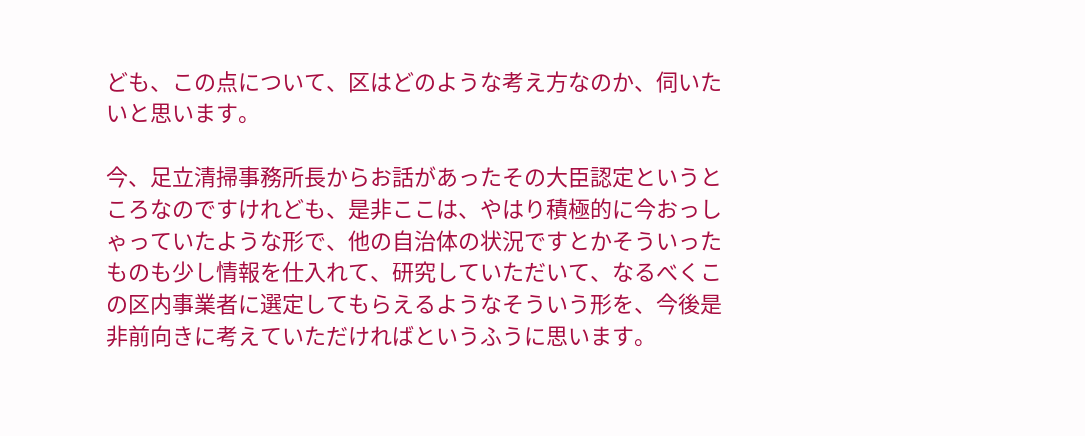ども、この点について、区はどのような考え方なのか、伺いたいと思います。

今、足立清掃事務所長からお話があったその大臣認定というところなのですけれども、是非ここは、やはり積極的に今おっしゃっていたような形で、他の自治体の状況ですとかそういったものも少し情報を仕入れて、研究していただいて、なるべくこの区内事業者に選定してもらえるようなそういう形を、今後是非前向きに考えていただければというふうに思います。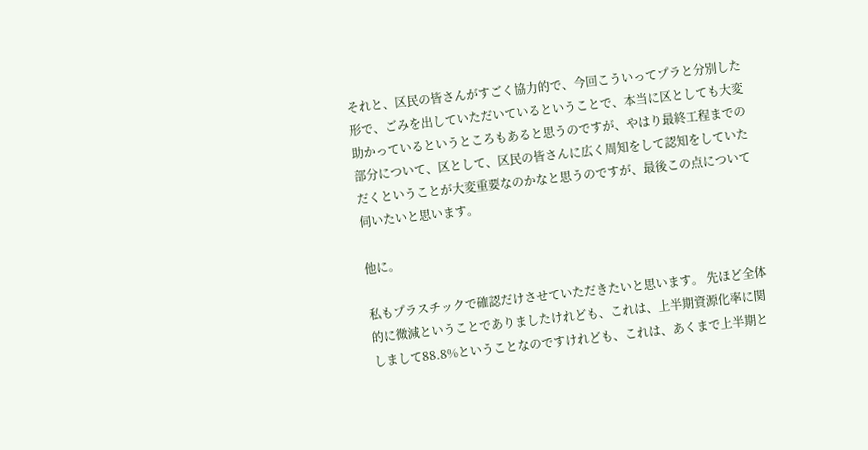それと、区民の皆さんがすごく協力的で、今回こういってプラと分別した形で、ごみを出していただいているということで、本当に区としても大変助かっているというところもあると思うのですが、やはり最終工程までの部分について、区として、区民の皆さんに広く周知をして認知をしていただくということが大変重要なのかなと思うのですが、最後この点について伺いたいと思います。

他に。

私もプラスチックで確認だけさせていただきたいと思います。 先ほど全体的に微減ということでありましたけれども、これは、上半期資源化率に関しまして88.8%ということなのですけれども、これは、あくまで上半期と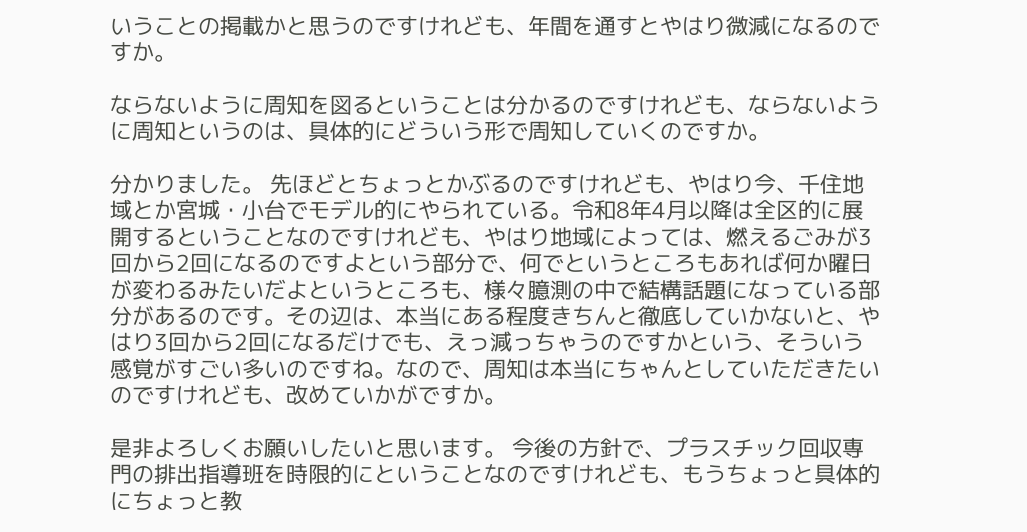いうことの掲載かと思うのですけれども、年間を通すとやはり微減になるのですか。

ならないように周知を図るということは分かるのですけれども、ならないように周知というのは、具体的にどういう形で周知していくのですか。

分かりました。 先ほどとちょっとかぶるのですけれども、やはり今、千住地域とか宮城・小台でモデル的にやられている。令和8年4月以降は全区的に展開するということなのですけれども、やはり地域によっては、燃えるごみが3回から2回になるのですよという部分で、何でというところもあれば何か曜日が変わるみたいだよというところも、様々臆測の中で結構話題になっている部分があるのです。その辺は、本当にある程度きちんと徹底していかないと、やはり3回から2回になるだけでも、えっ減っちゃうのですかという、そういう感覚がすごい多いのですね。なので、周知は本当にちゃんとしていただきたいのですけれども、改めていかがですか。

是非よろしくお願いしたいと思います。 今後の方針で、プラスチック回収専門の排出指導班を時限的にということなのですけれども、もうちょっと具体的にちょっと教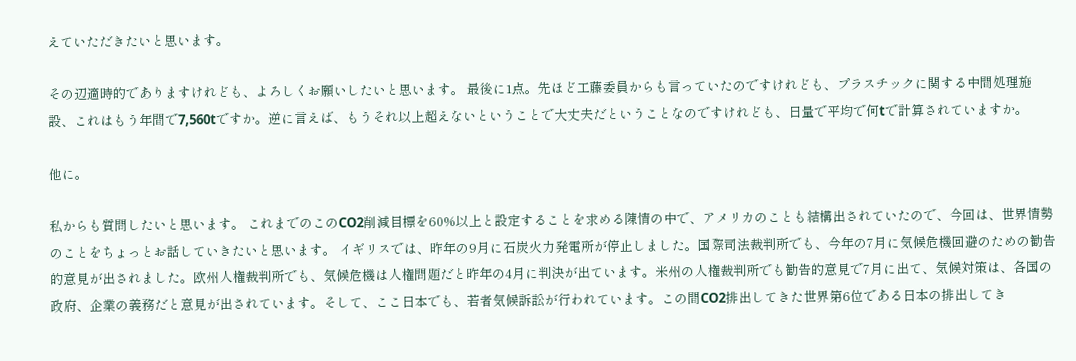えていただきたいと思います。

その辺適時的でありますけれども、よろしくお願いしたいと思います。 最後に1点。先ほど工藤委員からも言っていたのですけれども、プラスチックに関する中間処理施設、これはもう年間で7,560tですか。逆に言えば、もうそれ以上超えないということで大丈夫だということなのですけれども、日量で平均で何tで計算されていますか。

他に。

私からも質問したいと思います。 これまでのこのCO2削減目標を60%以上と設定することを求める陳情の中で、アメリカのことも結構出されていたので、今回は、世界情勢のことをちょっとお話していきたいと思います。 イギリスでは、昨年の9月に石炭火力発電所が停止しました。国際司法裁判所でも、今年の7月に気候危機回避のための勧告的意見が出されました。欧州人権裁判所でも、気候危機は人権問題だと昨年の4月に判決が出ています。米州の人権裁判所でも勧告的意見で7月に出て、気候対策は、各国の政府、企業の義務だと意見が出されています。そして、ここ日本でも、若者気候訴訟が行われています。この間CO2排出してきた世界第6位である日本の排出してき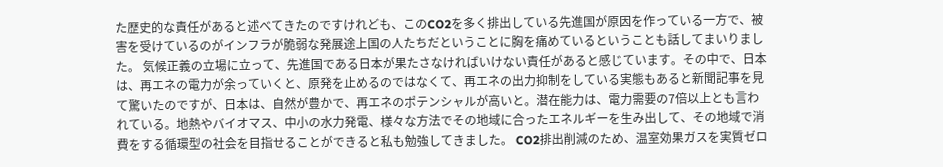た歴史的な責任があると述べてきたのですけれども、このCO2を多く排出している先進国が原因を作っている一方で、被害を受けているのがインフラが脆弱な発展途上国の人たちだということに胸を痛めているということも話してまいりました。 気候正義の立場に立って、先進国である日本が果たさなければいけない責任があると感じています。その中で、日本は、再エネの電力が余っていくと、原発を止めるのではなくて、再エネの出力抑制をしている実態もあると新聞記事を見て驚いたのですが、日本は、自然が豊かで、再エネのポテンシャルが高いと。潜在能力は、電力需要の7倍以上とも言われている。地熱やバイオマス、中小の水力発電、様々な方法でその地域に合ったエネルギーを生み出して、その地域で消費をする循環型の社会を目指せることができると私も勉強してきました。 CO2排出削減のため、温室効果ガスを実質ゼロ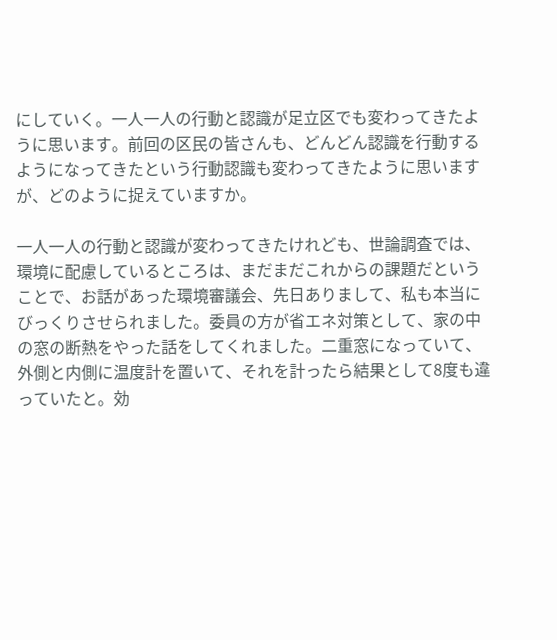にしていく。一人一人の行動と認識が足立区でも変わってきたように思います。前回の区民の皆さんも、どんどん認識を行動するようになってきたという行動認識も変わってきたように思いますが、どのように捉えていますか。

一人一人の行動と認識が変わってきたけれども、世論調査では、環境に配慮しているところは、まだまだこれからの課題だということで、お話があった環境審議会、先日ありまして、私も本当にびっくりさせられました。委員の方が省エネ対策として、家の中の窓の断熱をやった話をしてくれました。二重窓になっていて、外側と内側に温度計を置いて、それを計ったら結果として8度も違っていたと。効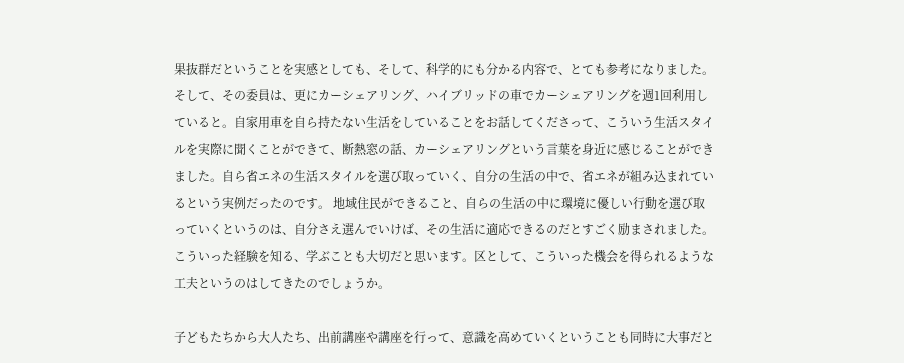果抜群だということを実感としても、そして、科学的にも分かる内容で、とても参考になりました。そして、その委員は、更にカーシェアリング、ハイブリッドの車でカーシェアリングを週1回利用していると。自家用車を自ら持たない生活をしていることをお話してくださって、こういう生活スタイルを実際に聞くことができて、断熱窓の話、カーシェアリングという言葉を身近に感じることができました。自ら省エネの生活スタイルを選び取っていく、自分の生活の中で、省エネが組み込まれているという実例だったのです。 地域住民ができること、自らの生活の中に環境に優しい行動を選び取っていくというのは、自分さえ選んでいけば、その生活に適応できるのだとすごく励まされました。 こういった経験を知る、学ぶことも大切だと思います。区として、こういった機会を得られるような工夫というのはしてきたのでしょうか。

子どもたちから大人たち、出前講座や講座を行って、意識を高めていくということも同時に大事だと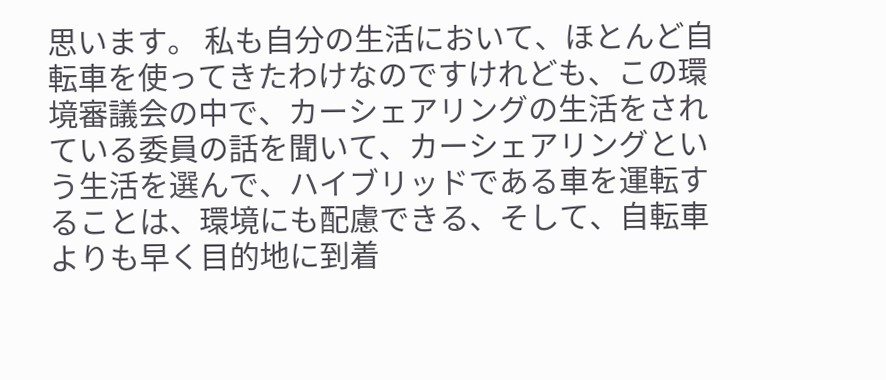思います。 私も自分の生活において、ほとんど自転車を使ってきたわけなのですけれども、この環境審議会の中で、カーシェアリングの生活をされている委員の話を聞いて、カーシェアリングという生活を選んで、ハイブリッドである車を運転することは、環境にも配慮できる、そして、自転車よりも早く目的地に到着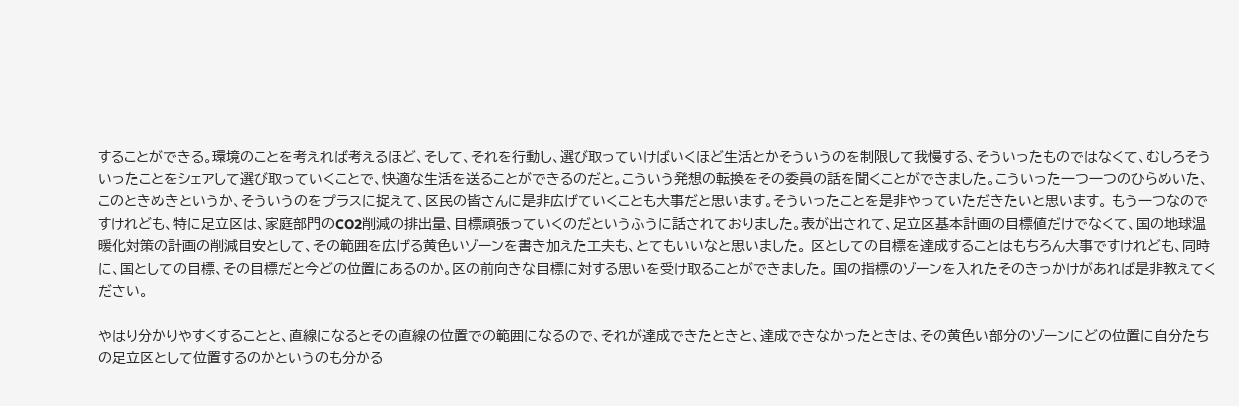することができる。環境のことを考えれば考えるほど、そして、それを行動し、選び取っていけばいくほど生活とかそういうのを制限して我慢する、そういったものではなくて、むしろそういったことをシェアして選び取っていくことで、快適な生活を送ることができるのだと。こういう発想の転換をその委員の話を聞くことができました。こういった一つ一つのひらめいた、このときめきというか、そういうのをプラスに捉えて、区民の皆さんに是非広げていくことも大事だと思います。そういったことを是非やっていただきたいと思います。 もう一つなのですけれども、特に足立区は、家庭部門のCO2削減の排出量、目標頑張っていくのだというふうに話されておりました。表が出されて、足立区基本計画の目標値だけでなくて、国の地球温暖化対策の計画の削減目安として、その範囲を広げる黄色いゾーンを書き加えた工夫も、とてもいいなと思いました。 区としての目標を達成することはもちろん大事ですけれども、同時に、国としての目標、その目標だと今どの位置にあるのか。区の前向きな目標に対する思いを受け取ることができました。 国の指標のゾーンを入れたそのきっかけがあれば是非教えてください。

やはり分かりやすくすることと、直線になるとその直線の位置での範囲になるので、それが達成できたときと、達成できなかったときは、その黄色い部分のゾーンにどの位置に自分たちの足立区として位置するのかというのも分かる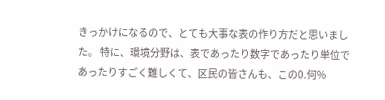きっかけになるので、とても大事な表の作り方だと思いました。 特に、環境分野は、表であったり数字であったり単位であったりすごく難しくて、区民の皆さんも、この0.何%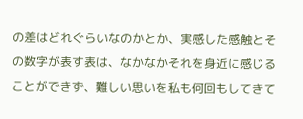の差はどれぐらいなのかとか、実感した感触とその数字が表す表は、なかなかそれを身近に感じることができず、難しい思いを私も何回もしてきて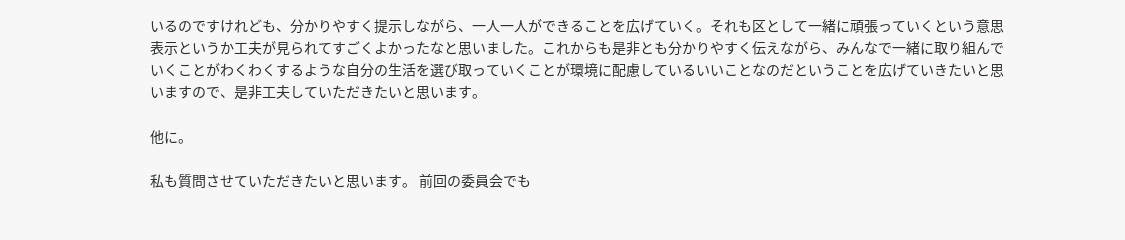いるのですけれども、分かりやすく提示しながら、一人一人ができることを広げていく。それも区として一緒に頑張っていくという意思表示というか工夫が見られてすごくよかったなと思いました。これからも是非とも分かりやすく伝えながら、みんなで一緒に取り組んでいくことがわくわくするような自分の生活を選び取っていくことが環境に配慮しているいいことなのだということを広げていきたいと思いますので、是非工夫していただきたいと思います。

他に。

私も質問させていただきたいと思います。 前回の委員会でも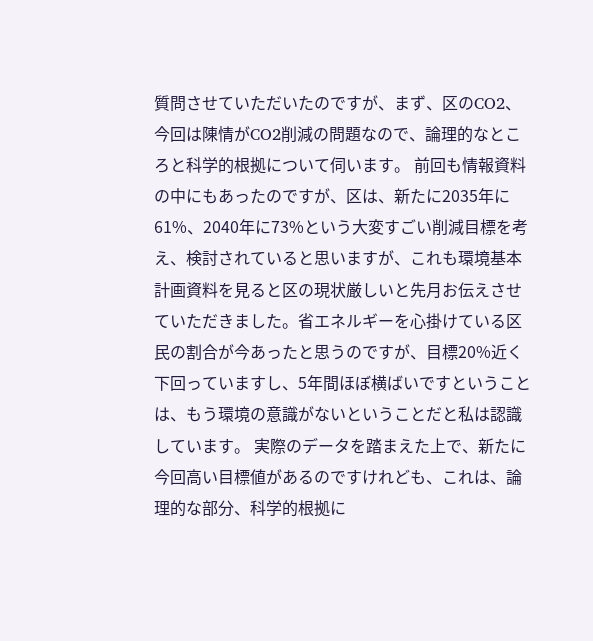質問させていただいたのですが、まず、区のCO2、今回は陳情がCO2削減の問題なので、論理的なところと科学的根拠について伺います。 前回も情報資料の中にもあったのですが、区は、新たに2035年に61%、2040年に73%という大変すごい削減目標を考え、検討されていると思いますが、これも環境基本計画資料を見ると区の現状厳しいと先月お伝えさせていただきました。省エネルギーを心掛けている区民の割合が今あったと思うのですが、目標20%近く下回っていますし、5年間ほぼ横ばいですということは、もう環境の意識がないということだと私は認識しています。 実際のデータを踏まえた上で、新たに今回高い目標値があるのですけれども、これは、論理的な部分、科学的根拠に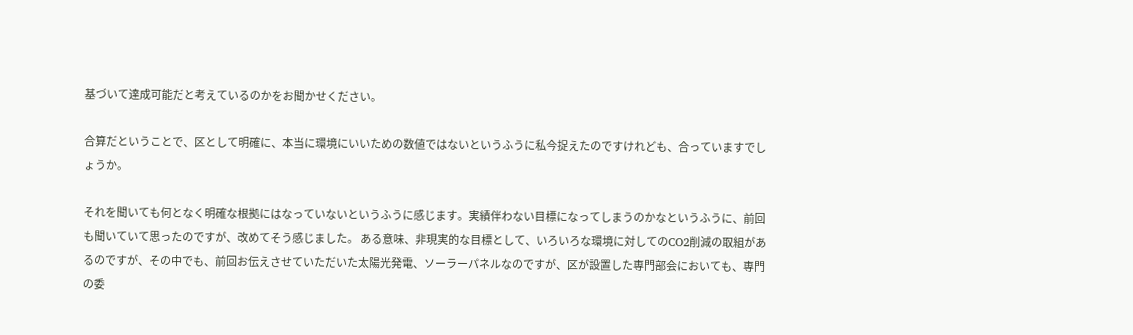基づいて達成可能だと考えているのかをお聞かせください。

合算だということで、区として明確に、本当に環境にいいための数値ではないというふうに私今捉えたのですけれども、合っていますでしょうか。

それを聞いても何となく明確な根拠にはなっていないというふうに感じます。実績伴わない目標になってしまうのかなというふうに、前回も聞いていて思ったのですが、改めてそう感じました。 ある意味、非現実的な目標として、いろいろな環境に対してのCO2削減の取組があるのですが、その中でも、前回お伝えさせていただいた太陽光発電、ソーラーパネルなのですが、区が設置した専門部会においても、専門の委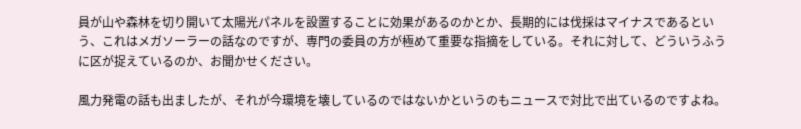員が山や森林を切り開いて太陽光パネルを設置することに効果があるのかとか、長期的には伐採はマイナスであるという、これはメガソーラーの話なのですが、専門の委員の方が極めて重要な指摘をしている。それに対して、どういうふうに区が捉えているのか、お聞かせください。

風力発電の話も出ましたが、それが今環境を壊しているのではないかというのもニュースで対比で出ているのですよね。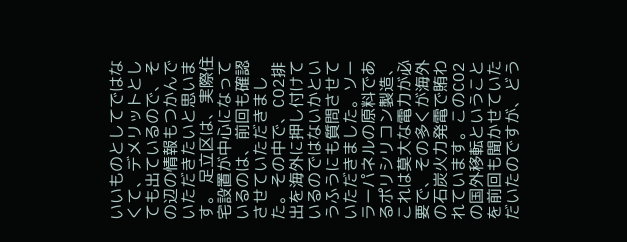いいものとしてではなくて、デメリットとしても出ているので、その辺の情報もつかんでいただきたいと思います。 足立区は、実際住宅設置が中心になっているのは、前回も確認させていただきました。その中で、CO2排出を海外に押し付けているのではないかというふうにも質問させていただきました。ソーラーパネルの原料であるポリシリコン製造、これは莫大な電力が必要で、その多くが海外の石炭火力発電で賄われています。このCO2の国外移転ということを前回も聞かせていただいたのですが、どう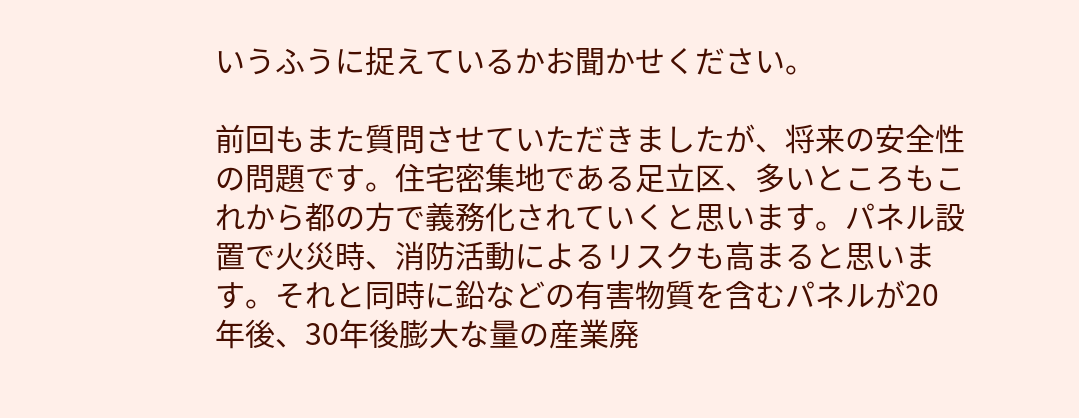いうふうに捉えているかお聞かせください。

前回もまた質問させていただきましたが、将来の安全性の問題です。住宅密集地である足立区、多いところもこれから都の方で義務化されていくと思います。パネル設置で火災時、消防活動によるリスクも高まると思います。それと同時に鉛などの有害物質を含むパネルが20年後、30年後膨大な量の産業廃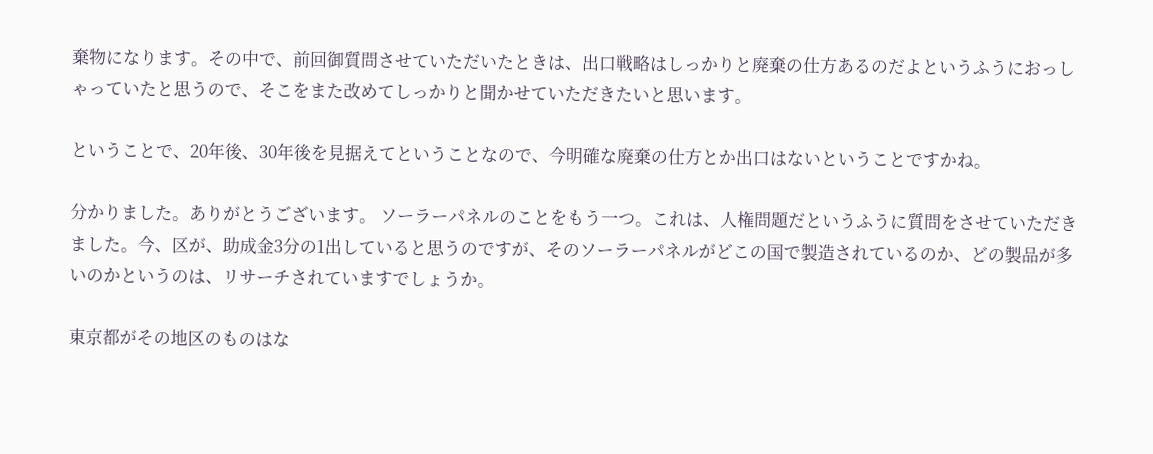棄物になります。その中で、前回御質問させていただいたときは、出口戦略はしっかりと廃棄の仕方あるのだよというふうにおっしゃっていたと思うので、そこをまた改めてしっかりと聞かせていただきたいと思います。

ということで、20年後、30年後を見据えてということなので、今明確な廃棄の仕方とか出口はないということですかね。

分かりました。ありがとうございます。 ソーラーパネルのことをもう一つ。これは、人権問題だというふうに質問をさせていただきました。今、区が、助成金3分の1出していると思うのですが、そのソーラーパネルがどこの国で製造されているのか、どの製品が多いのかというのは、リサーチされていますでしょうか。

東京都がその地区のものはな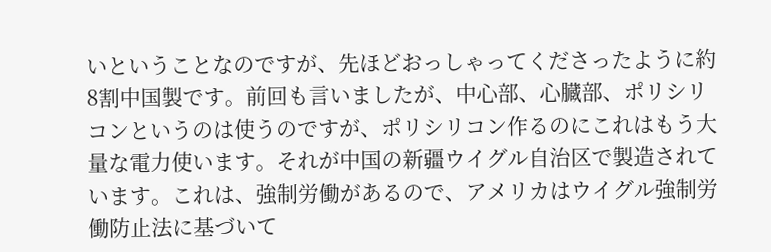いということなのですが、先ほどおっしゃってくださったように約8割中国製です。前回も言いましたが、中心部、心臓部、ポリシリコンというのは使うのですが、ポリシリコン作るのにこれはもう大量な電力使います。それが中国の新疆ウイグル自治区で製造されています。これは、強制労働があるので、アメリカはウイグル強制労働防止法に基づいて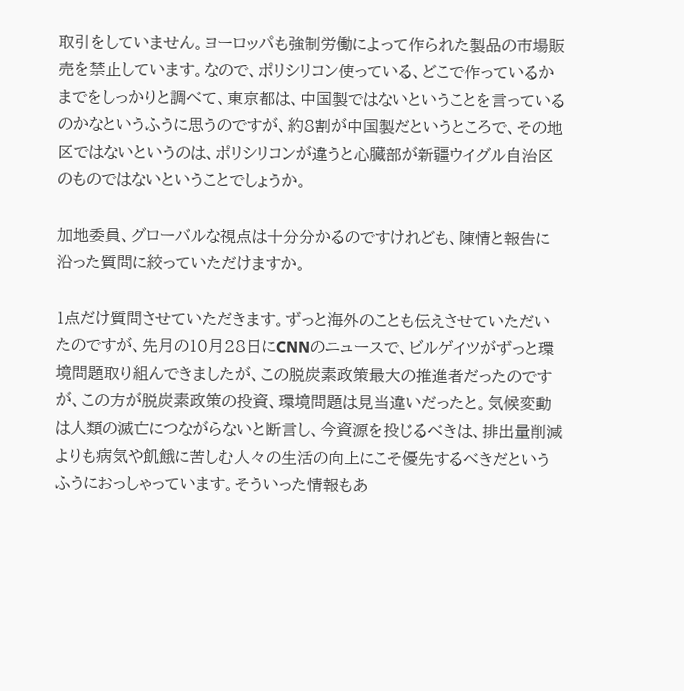取引をしていません。ヨーロッパも強制労働によって作られた製品の市場販売を禁止しています。なので、ポリシリコン使っている、どこで作っているかまでをしっかりと調べて、東京都は、中国製ではないということを言っているのかなというふうに思うのですが、約8割が中国製だというところで、その地区ではないというのは、ポリシリコンが違うと心臓部が新疆ウイグル自治区のものではないということでしょうか。

加地委員、グローバルな視点は十分分かるのですけれども、陳情と報告に沿った質問に絞っていただけますか。

1点だけ質問させていただきます。ずっと海外のことも伝えさせていただいたのですが、先月の10月28日にCNNのニュースで、ビルゲイツがずっと環境問題取り組んできましたが、この脱炭素政策最大の推進者だったのですが、この方が脱炭素政策の投資、環境問題は見当違いだったと。気候変動は人類の滅亡につながらないと断言し、今資源を投じるべきは、排出量削減よりも病気や飢餓に苦しむ人々の生活の向上にこそ優先するべきだというふうにおっしゃっています。そういった情報もあ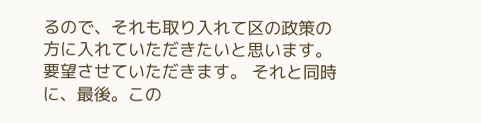るので、それも取り入れて区の政策の方に入れていただきたいと思います。要望させていただきます。 それと同時に、最後。この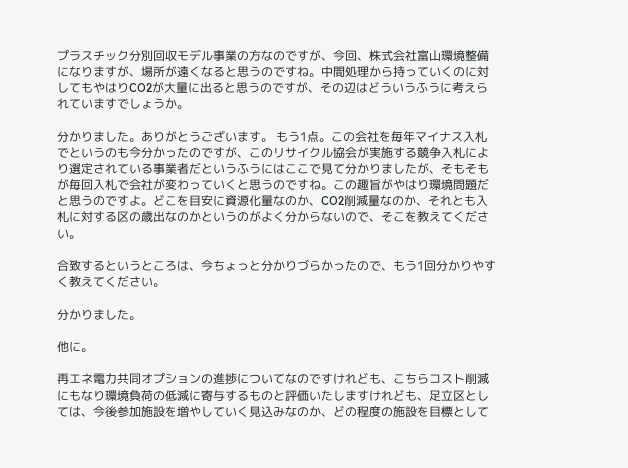プラスチック分別回収モデル事業の方なのですが、今回、株式会社富山環境整備になりますが、場所が遠くなると思うのですね。中間処理から持っていくのに対してもやはりCO2が大量に出ると思うのですが、その辺はどういうふうに考えられていますでしょうか。

分かりました。ありがとうございます。 もう1点。この会社を毎年マイナス入札でというのも今分かったのですが、このリサイクル協会が実施する競争入札により選定されている事業者だというふうにはここで見て分かりましたが、そもそもが毎回入札で会社が変わっていくと思うのですね。この趣旨がやはり環境問題だと思うのですよ。どこを目安に資源化量なのか、CO2削減量なのか、それとも入札に対する区の歳出なのかというのがよく分からないので、そこを教えてください。

合致するというところは、今ちょっと分かりづらかったので、もう1回分かりやすく教えてください。

分かりました。

他に。

再エネ電力共同オプションの進捗についてなのですけれども、こちらコスト削減にもなり環境負荷の低減に寄与するものと評価いたしますけれども、足立区としては、今後参加施設を増やしていく見込みなのか、どの程度の施設を目標として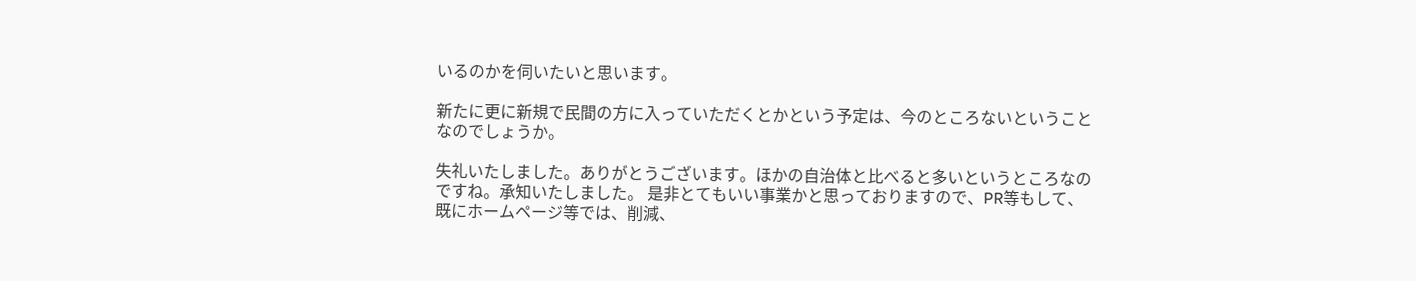いるのかを伺いたいと思います。

新たに更に新規で民間の方に入っていただくとかという予定は、今のところないということなのでしょうか。

失礼いたしました。ありがとうございます。ほかの自治体と比べると多いというところなのですね。承知いたしました。 是非とてもいい事業かと思っておりますので、PR等もして、既にホームページ等では、削減、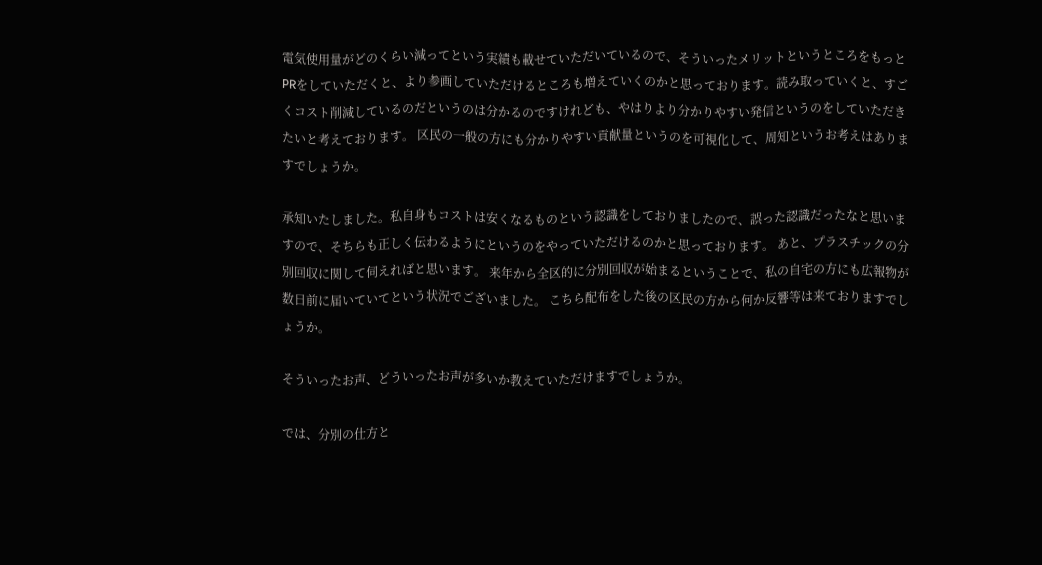電気使用量がどのくらい減ってという実績も載せていただいているので、そういったメリットというところをもっとPRをしていただくと、より参画していただけるところも増えていくのかと思っております。読み取っていくと、すごくコスト削減しているのだというのは分かるのですけれども、やはりより分かりやすい発信というのをしていただきたいと考えております。 区民の一般の方にも分かりやすい貢献量というのを可視化して、周知というお考えはありますでしょうか。

承知いたしました。私自身もコストは安くなるものという認識をしておりましたので、誤った認識だったなと思いますので、そちらも正しく伝わるようにというのをやっていただけるのかと思っております。 あと、プラスチックの分別回収に関して伺えればと思います。 来年から全区的に分別回収が始まるということで、私の自宅の方にも広報物が数日前に届いていてという状況でございました。 こちら配布をした後の区民の方から何か反響等は来ておりますでしょうか。

そういったお声、どういったお声が多いか教えていただけますでしょうか。

では、分別の仕方と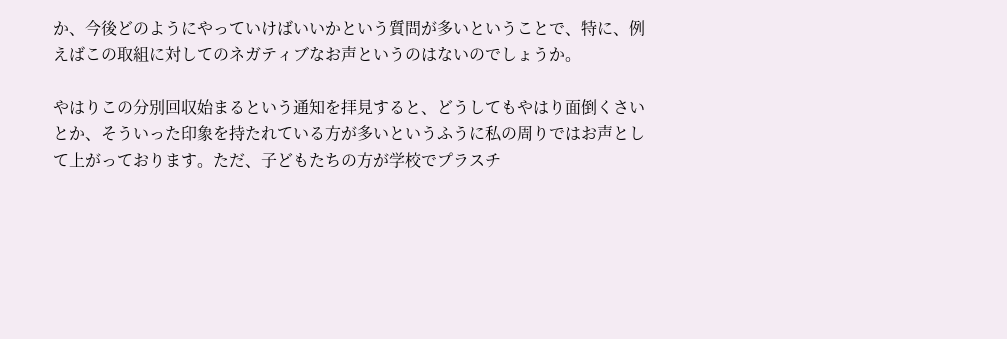か、今後どのようにやっていけばいいかという質問が多いということで、特に、例えばこの取組に対してのネガティブなお声というのはないのでしょうか。

やはりこの分別回収始まるという通知を拝見すると、どうしてもやはり面倒くさいとか、そういった印象を持たれている方が多いというふうに私の周りではお声として上がっております。ただ、子どもたちの方が学校でプラスチ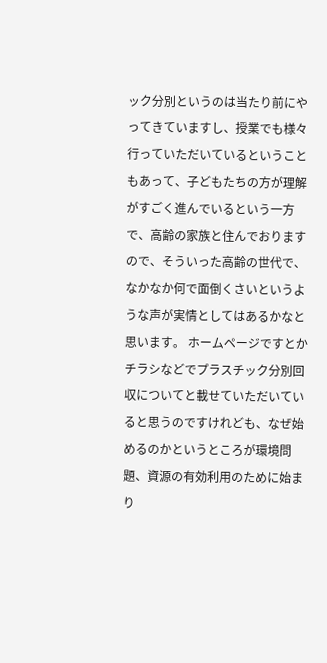ック分別というのは当たり前にやってきていますし、授業でも様々行っていただいているということもあって、子どもたちの方が理解がすごく進んでいるという一方で、高齢の家族と住んでおりますので、そういった高齢の世代で、なかなか何で面倒くさいというような声が実情としてはあるかなと思います。 ホームページですとかチラシなどでプラスチック分別回収についてと載せていただいていると思うのですけれども、なぜ始めるのかというところが環境問題、資源の有効利用のために始まり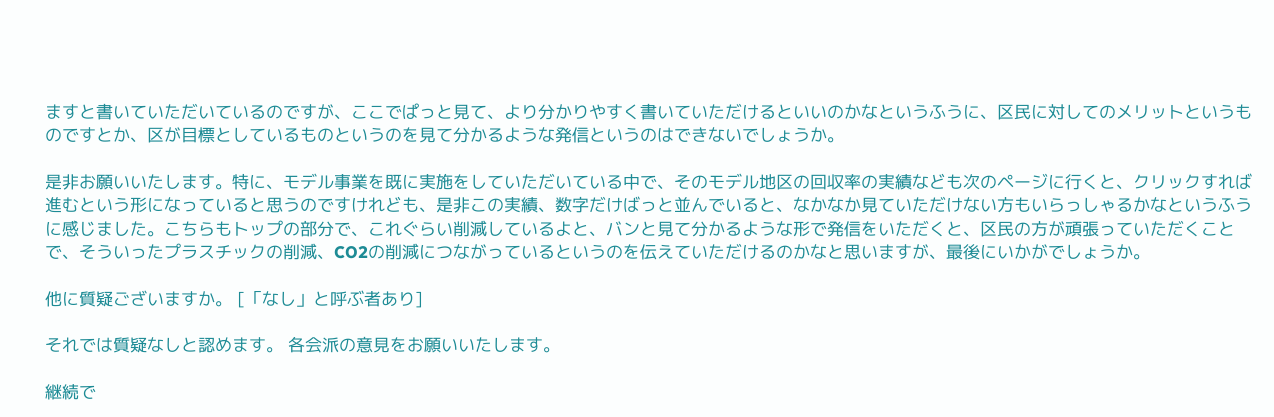ますと書いていただいているのですが、ここでぱっと見て、より分かりやすく書いていただけるといいのかなというふうに、区民に対してのメリットというものですとか、区が目標としているものというのを見て分かるような発信というのはできないでしょうか。

是非お願いいたします。特に、モデル事業を既に実施をしていただいている中で、そのモデル地区の回収率の実績なども次のページに行くと、クリックすれば進むという形になっていると思うのですけれども、是非この実績、数字だけばっと並んでいると、なかなか見ていただけない方もいらっしゃるかなというふうに感じました。こちらもトップの部分で、これぐらい削減しているよと、バンと見て分かるような形で発信をいただくと、区民の方が頑張っていただくことで、そういったプラスチックの削減、CO2の削減につながっているというのを伝えていただけるのかなと思いますが、最後にいかがでしょうか。

他に質疑ございますか。 [「なし」と呼ぶ者あり]

それでは質疑なしと認めます。 各会派の意見をお願いいたします。

継続で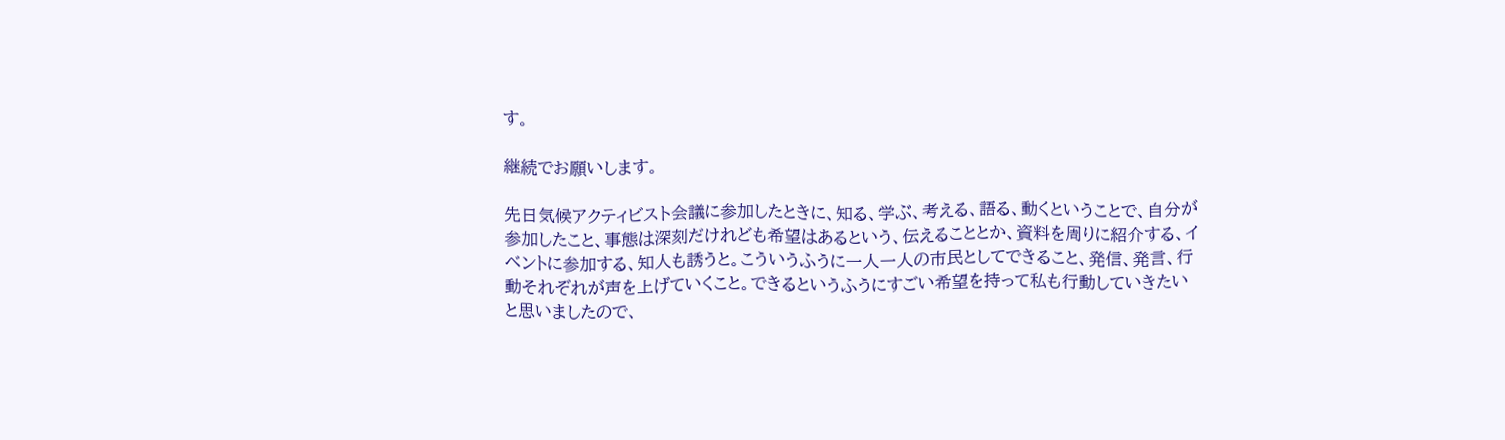す。

継続でお願いします。

先日気候アクティビスト会議に参加したときに、知る、学ぶ、考える、語る、動くということで、自分が参加したこと、事態は深刻だけれども希望はあるという、伝えることとか、資料を周りに紹介する、イベントに参加する、知人も誘うと。こういうふうに一人一人の市民としてできること、発信、発言、行動それぞれが声を上げていくこと。できるというふうにすごい希望を持って私も行動していきたいと思いましたので、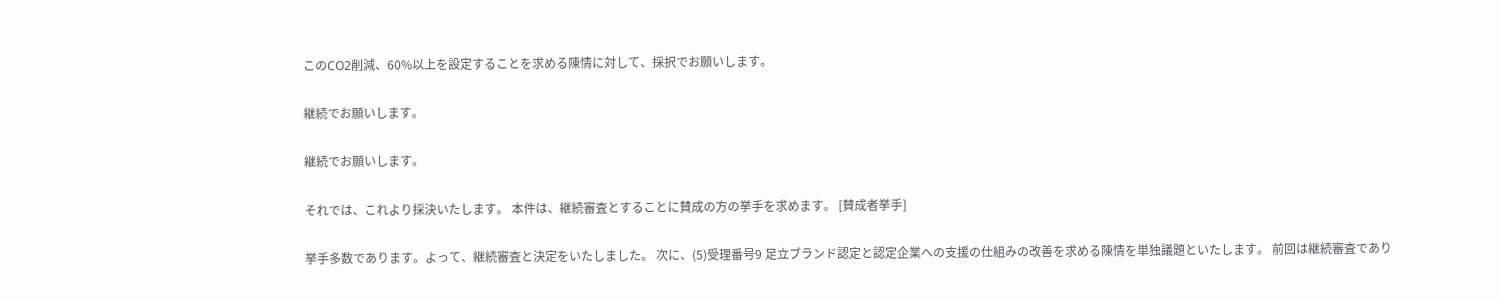このCO2削減、60%以上を設定することを求める陳情に対して、採択でお願いします。

継続でお願いします。

継続でお願いします。

それでは、これより採決いたします。 本件は、継続審査とすることに賛成の方の挙手を求めます。 [賛成者挙手]

挙手多数であります。よって、継続審査と決定をいたしました。 次に、(5)受理番号9 足立ブランド認定と認定企業への支援の仕組みの改善を求める陳情を単独議題といたします。 前回は継続審査であり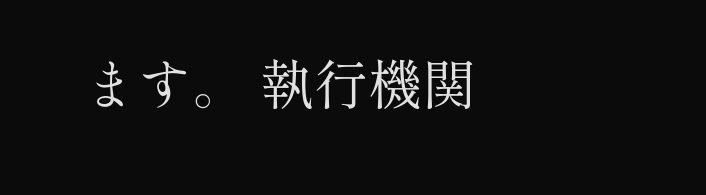ます。 執行機関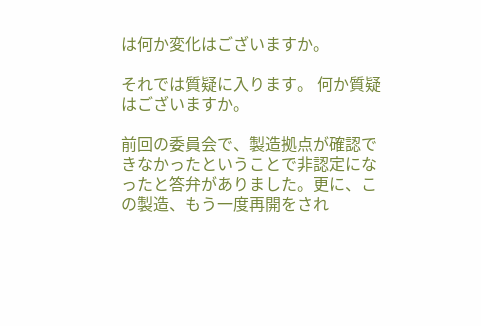は何か変化はございますか。

それでは質疑に入ります。 何か質疑はございますか。

前回の委員会で、製造拠点が確認できなかったということで非認定になったと答弁がありました。更に、この製造、もう一度再開をされ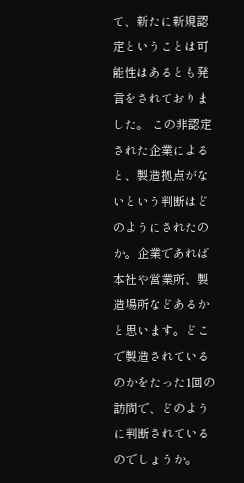て、新たに新規認定ということは可能性はあるとも発言をされておりました。 この非認定された企業によると、製造拠点がないという判断はどのようにされたのか。企業であれば本社や営業所、製造場所などあるかと思います。どこで製造されているのかをたった1回の訪問で、どのように判断されているのでしょうか。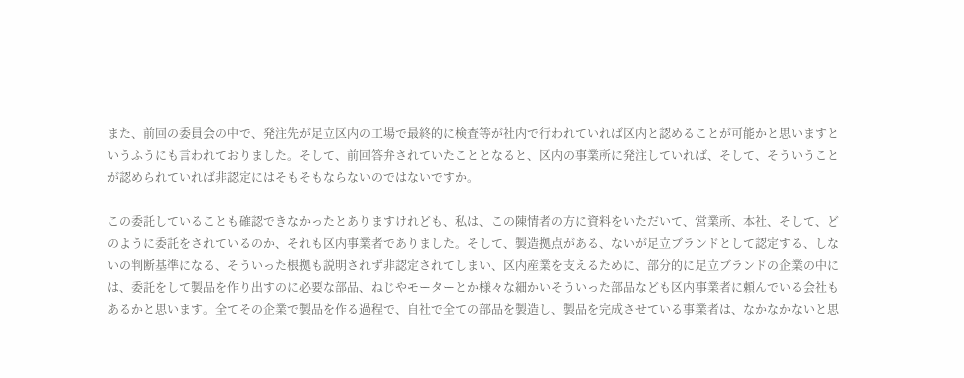また、前回の委員会の中で、発注先が足立区内の工場で最終的に検査等が社内で行われていれば区内と認めることが可能かと思いますというふうにも言われておりました。そして、前回答弁されていたこととなると、区内の事業所に発注していれば、そして、そういうことが認められていれば非認定にはそもそもならないのではないですか。

この委託していることも確認できなかったとありますけれども、私は、この陳情者の方に資料をいただいて、営業所、本社、そして、どのように委託をされているのか、それも区内事業者でありました。そして、製造拠点がある、ないが足立ブランドとして認定する、しないの判断基準になる、そういった根拠も説明されず非認定されてしまい、区内産業を支えるために、部分的に足立ブランドの企業の中には、委託をして製品を作り出すのに必要な部品、ねじやモーターとか様々な細かいそういった部品なども区内事業者に頼んでいる会社もあるかと思います。全てその企業で製品を作る過程で、自社で全ての部品を製造し、製品を完成させている事業者は、なかなかないと思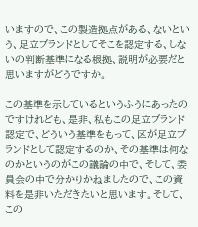いますので、この製造拠点がある、ないという、足立ブランドとしてそこを認定する、しないの判断基準になる根拠、説明が必要だと思いますがどうですか。

この基準を示しているというふうにあったのですけれども、是非、私もこの足立ブランド認定で、どういう基準をもって、区が足立ブランドとして認定するのか、その基準は何なのかというのがこの議論の中で、そして、委員会の中で分かりかねましたので、この資料を是非いただきたいと思います。そして、この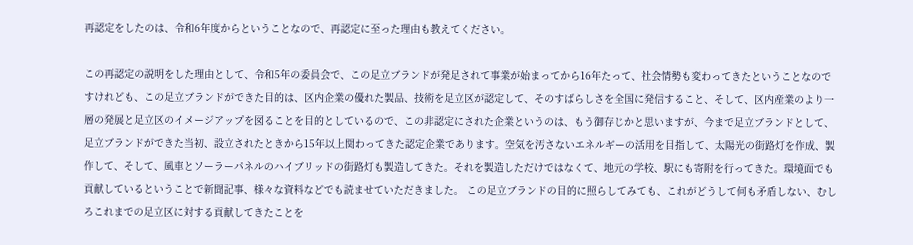再認定をしたのは、令和6年度からということなので、再認定に至った理由も教えてください。

この再認定の説明をした理由として、令和5年の委員会で、この足立ブランドが発足されて事業が始まってから16年たって、社会情勢も変わってきたということなのですけれども、この足立ブランドができた目的は、区内企業の優れた製品、技術を足立区が認定して、そのすばらしさを全国に発信すること、そして、区内産業のより一層の発展と足立区のイメージアップを図ることを目的としているので、この非認定にされた企業というのは、もう御存じかと思いますが、今まで足立ブランドとして、足立ブランドができた当初、設立されたときから15年以上関わってきた認定企業であります。空気を汚さないエネルギーの活用を目指して、太陽光の街路灯を作成、製作して、そして、風車とソーラーパネルのハイブリッドの街路灯も製造してきた。それを製造しただけではなくて、地元の学校、駅にも寄附を行ってきた。環境面でも貢献しているということで新聞記事、様々な資料などでも読ませていただきました。 この足立ブランドの目的に照らしてみても、これがどうして何も矛盾しない、むしろこれまでの足立区に対する貢献してきたことを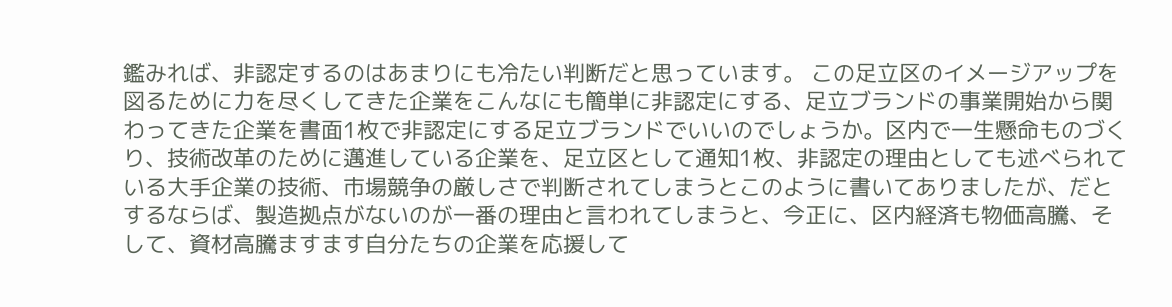鑑みれば、非認定するのはあまりにも冷たい判断だと思っています。 この足立区のイメージアップを図るために力を尽くしてきた企業をこんなにも簡単に非認定にする、足立ブランドの事業開始から関わってきた企業を書面1枚で非認定にする足立ブランドでいいのでしょうか。区内で一生懸命ものづくり、技術改革のために邁進している企業を、足立区として通知1枚、非認定の理由としても述べられている大手企業の技術、市場競争の厳しさで判断されてしまうとこのように書いてありましたが、だとするならば、製造拠点がないのが一番の理由と言われてしまうと、今正に、区内経済も物価高騰、そして、資材高騰ますます自分たちの企業を応援して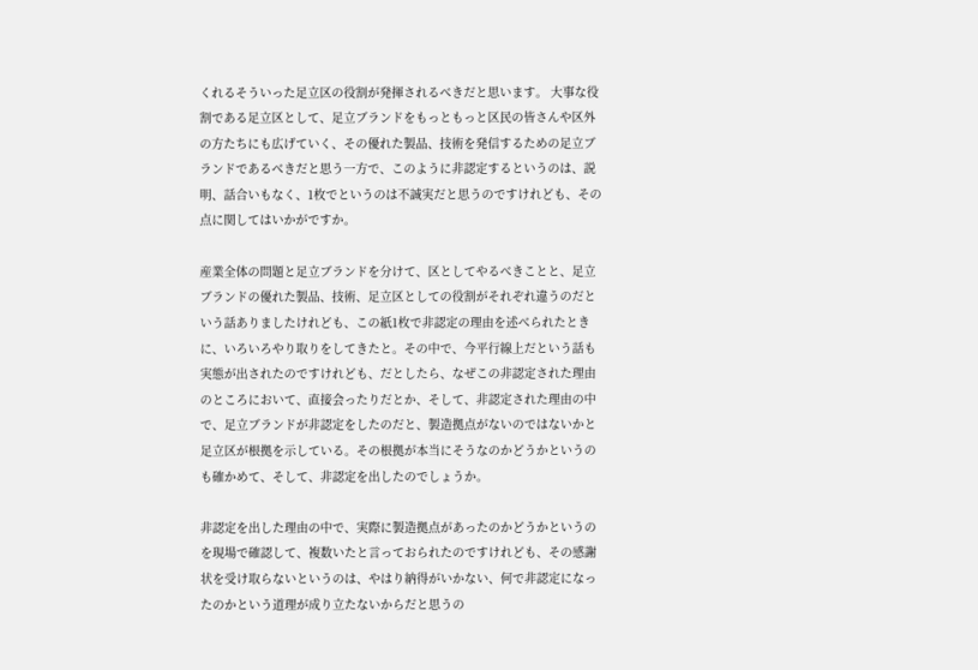くれるそういった足立区の役割が発揮されるべきだと思います。 大事な役割である足立区として、足立ブランドをもっともっと区民の皆さんや区外の方たちにも広げていく、その優れた製品、技術を発信するための足立ブランドであるべきだと思う一方で、このように非認定するというのは、説明、話合いもなく、1枚でというのは不誠実だと思うのですけれども、その点に関してはいかがですか。

産業全体の問題と足立ブランドを分けて、区としてやるべきことと、足立ブランドの優れた製品、技術、足立区としての役割がそれぞれ違うのだという話ありましたけれども、この紙1枚で非認定の理由を述べられたときに、いろいろやり取りをしてきたと。その中で、今平行線上だという話も実態が出されたのですけれども、だとしたら、なぜこの非認定された理由のところにおいて、直接会ったりだとか、そして、非認定された理由の中で、足立ブランドが非認定をしたのだと、製造拠点がないのではないかと足立区が根拠を示している。その根拠が本当にそうなのかどうかというのも確かめて、そして、非認定を出したのでしょうか。

非認定を出した理由の中で、実際に製造拠点があったのかどうかというのを現場で確認して、複数いたと言っておられたのですけれども、その感謝状を受け取らないというのは、やはり納得がいかない、何で非認定になったのかという道理が成り立たないからだと思うの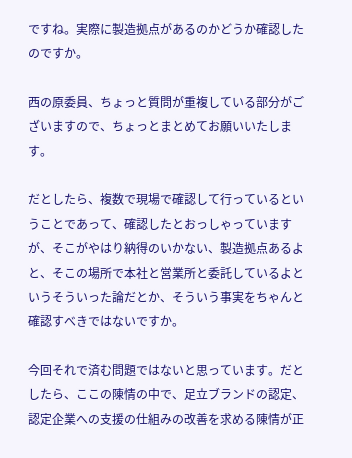ですね。実際に製造拠点があるのかどうか確認したのですか。

西の原委員、ちょっと質問が重複している部分がございますので、ちょっとまとめてお願いいたします。

だとしたら、複数で現場で確認して行っているということであって、確認したとおっしゃっていますが、そこがやはり納得のいかない、製造拠点あるよと、そこの場所で本社と営業所と委託しているよというそういった論だとか、そういう事実をちゃんと確認すべきではないですか。

今回それで済む問題ではないと思っています。だとしたら、ここの陳情の中で、足立ブランドの認定、認定企業への支援の仕組みの改善を求める陳情が正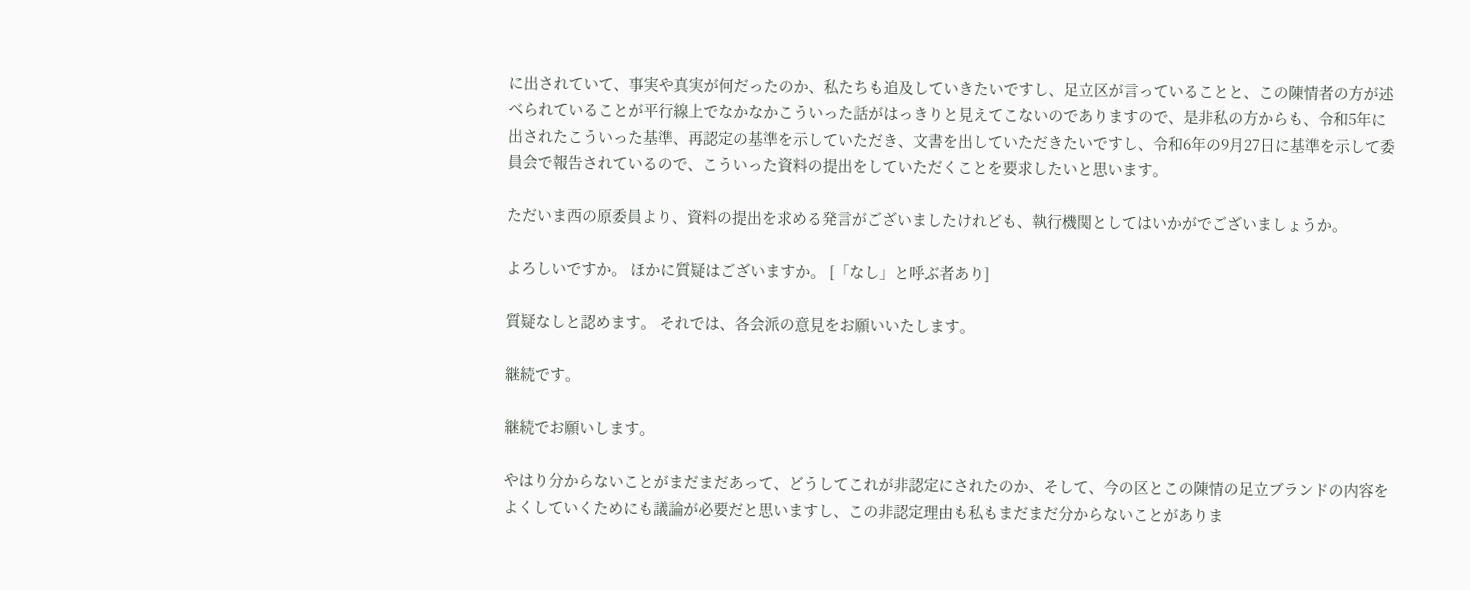に出されていて、事実や真実が何だったのか、私たちも追及していきたいですし、足立区が言っていることと、この陳情者の方が述べられていることが平行線上でなかなかこういった話がはっきりと見えてこないのでありますので、是非私の方からも、令和5年に出されたこういった基準、再認定の基準を示していただき、文書を出していただきたいですし、令和6年の9月27日に基準を示して委員会で報告されているので、こういった資料の提出をしていただくことを要求したいと思います。

ただいま西の原委員より、資料の提出を求める発言がございましたけれども、執行機関としてはいかがでございましょうか。

よろしいですか。 ほかに質疑はございますか。 [「なし」と呼ぶ者あり]

質疑なしと認めます。 それでは、各会派の意見をお願いいたします。

継続です。

継続でお願いします。

やはり分からないことがまだまだあって、どうしてこれが非認定にされたのか、そして、今の区とこの陳情の足立ブランドの内容をよくしていくためにも議論が必要だと思いますし、この非認定理由も私もまだまだ分からないことがありま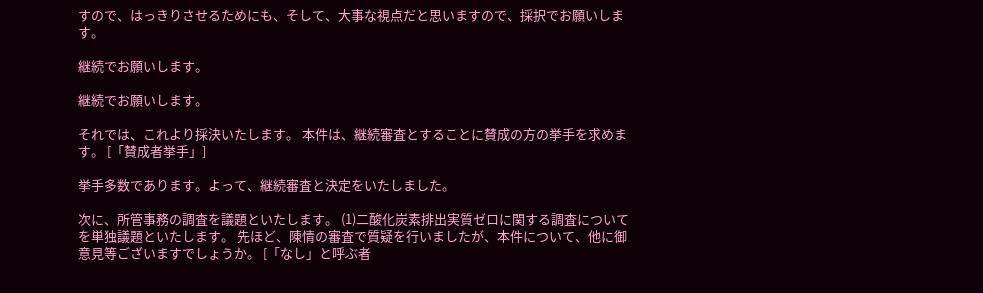すので、はっきりさせるためにも、そして、大事な視点だと思いますので、採択でお願いします。

継続でお願いします。

継続でお願いします。

それでは、これより採決いたします。 本件は、継続審査とすることに賛成の方の挙手を求めます。 [「賛成者挙手」]

挙手多数であります。よって、継続審査と決定をいたしました。

次に、所管事務の調査を議題といたします。 (1)二酸化炭素排出実質ゼロに関する調査についてを単独議題といたします。 先ほど、陳情の審査で質疑を行いましたが、本件について、他に御意見等ございますでしょうか。 [「なし」と呼ぶ者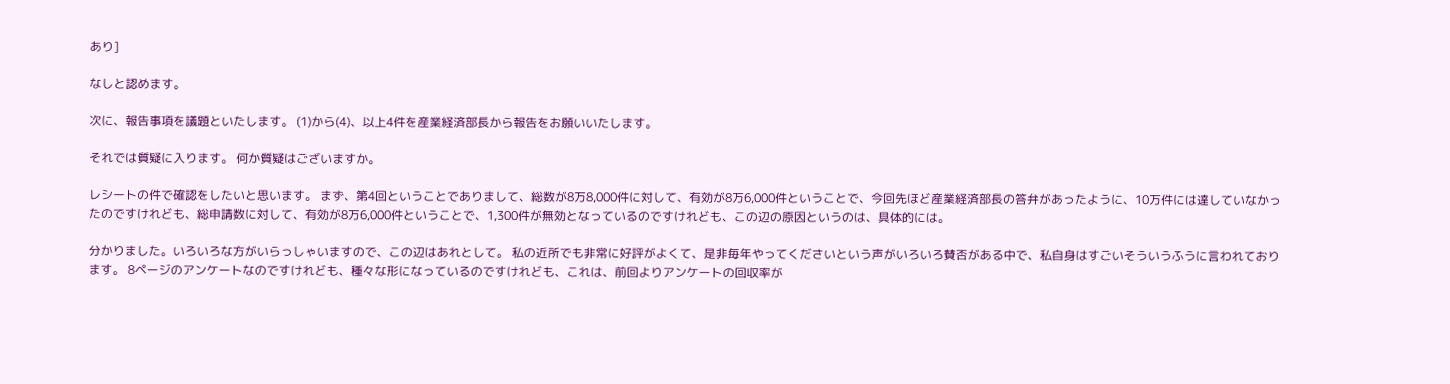あり]

なしと認めます。

次に、報告事項を議題といたします。 (1)から(4)、以上4件を産業経済部長から報告をお願いいたします。

それでは質疑に入ります。 何か質疑はございますか。

レシートの件で確認をしたいと思います。 まず、第4回ということでありまして、総数が8万8,000件に対して、有効が8万6,000件ということで、今回先ほど産業経済部長の答弁があったように、10万件には達していなかったのですけれども、総申請数に対して、有効が8万6,000件ということで、1,300件が無効となっているのですけれども、この辺の原因というのは、具体的には。

分かりました。いろいろな方がいらっしゃいますので、この辺はあれとして。 私の近所でも非常に好評がよくて、是非毎年やってくださいという声がいろいろ賛否がある中で、私自身はすごいそういうふうに言われております。 8ページのアンケートなのですけれども、種々な形になっているのですけれども、これは、前回よりアンケートの回収率が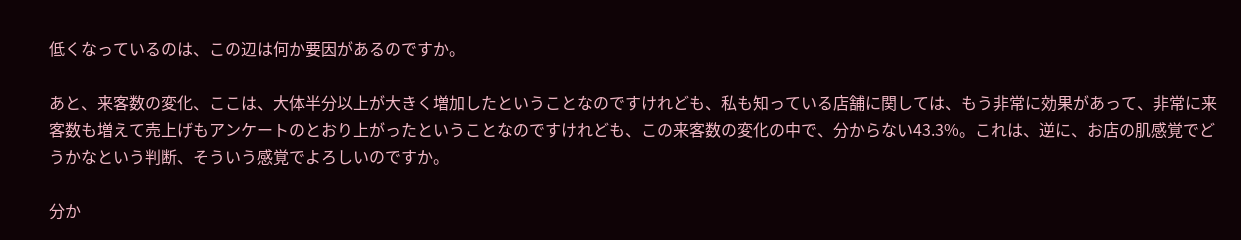低くなっているのは、この辺は何か要因があるのですか。

あと、来客数の変化、ここは、大体半分以上が大きく増加したということなのですけれども、私も知っている店舗に関しては、もう非常に効果があって、非常に来客数も増えて売上げもアンケートのとおり上がったということなのですけれども、この来客数の変化の中で、分からない43.3%。これは、逆に、お店の肌感覚でどうかなという判断、そういう感覚でよろしいのですか。

分か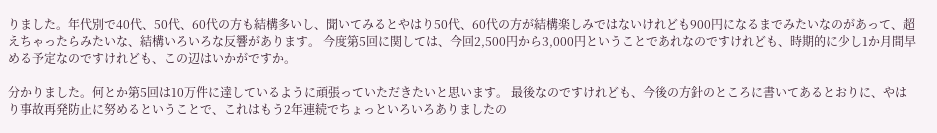りました。年代別で40代、50代、60代の方も結構多いし、聞いてみるとやはり50代、60代の方が結構楽しみではないけれども900円になるまでみたいなのがあって、超えちゃったらみたいな、結構いろいろな反響があります。 今度第5回に関しては、今回2,500円から3,000円ということであれなのですけれども、時期的に少し1か月間早める予定なのですけれども、この辺はいかがですか。

分かりました。何とか第5回は10万件に達しているように頑張っていただきたいと思います。 最後なのですけれども、今後の方針のところに書いてあるとおりに、やはり事故再発防止に努めるということで、これはもう2年連続でちょっといろいろありましたの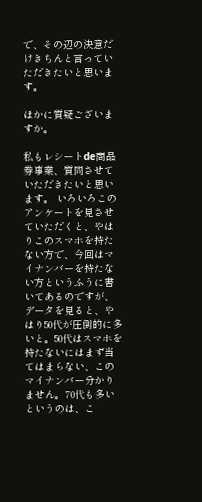で、その辺の決意だけきちんと言っていただきたいと思います。

ほかに質疑ございますか。

私もレシートde商品券事業、質問させていただきたいと思います。 いろいろこのアンケートを見させていただくと、やはりこのスマホを持たない方で、今回はマイナンバーを持たない方というふうに書いてあるのですが、データを見ると、やはり50代が圧倒的に多いと。50代はスマホを持たないにはまず当てはまらない、このマイナンバー分かりません。70代も多いというのは、こ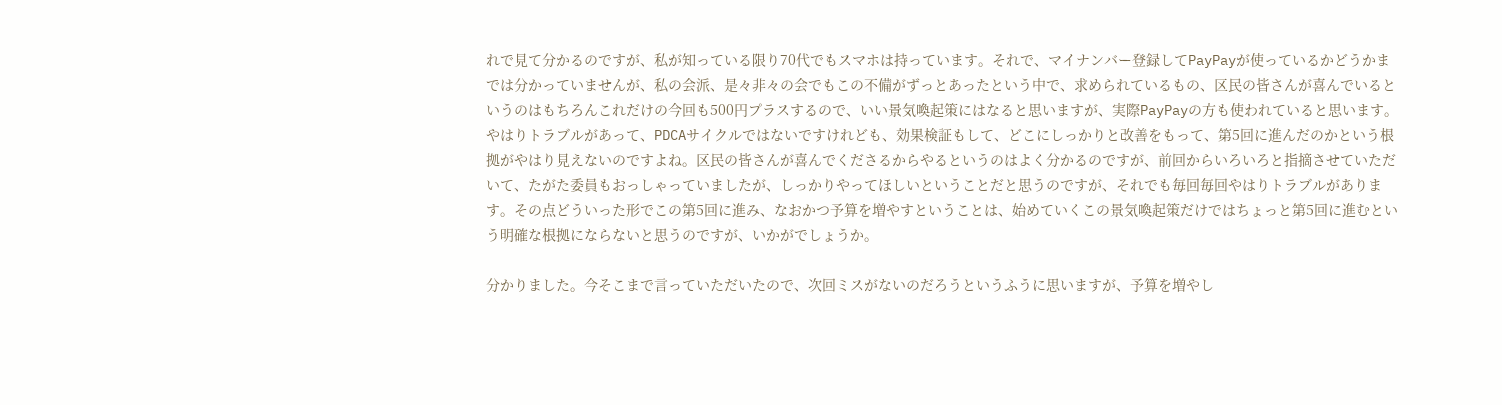れで見て分かるのですが、私が知っている限り70代でもスマホは持っています。それで、マイナンバー登録してPayPayが使っているかどうかまでは分かっていませんが、私の会派、是々非々の会でもこの不備がずっとあったという中で、求められているもの、区民の皆さんが喜んでいるというのはもちろんこれだけの今回も500円プラスするので、いい景気喚起策にはなると思いますが、実際PayPayの方も使われていると思います。やはりトラブルがあって、PDCAサイクルではないですけれども、効果検証もして、どこにしっかりと改善をもって、第5回に進んだのかという根拠がやはり見えないのですよね。区民の皆さんが喜んでくださるからやるというのはよく分かるのですが、前回からいろいろと指摘させていただいて、たがた委員もおっしゃっていましたが、しっかりやってほしいということだと思うのですが、それでも毎回毎回やはりトラブルがあります。その点どういった形でこの第5回に進み、なおかつ予算を増やすということは、始めていくこの景気喚起策だけではちょっと第5回に進むという明確な根拠にならないと思うのですが、いかがでしょうか。

分かりました。今そこまで言っていただいたので、次回ミスがないのだろうというふうに思いますが、予算を増やし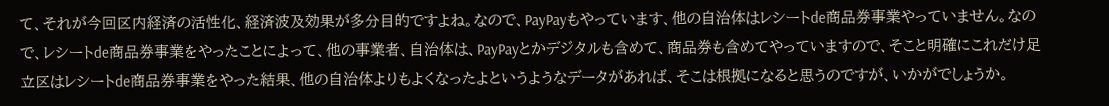て、それが今回区内経済の活性化、経済波及効果が多分目的ですよね。なので、PayPayもやっています、他の自治体はレシートde商品券事業やっていません。なので、レシートde商品券事業をやったことによって、他の事業者、自治体は、PayPayとかデジタルも含めて、商品券も含めてやっていますので、そこと明確にこれだけ足立区はレシートde商品券事業をやった結果、他の自治体よりもよくなったよというようなデータがあれば、そこは根拠になると思うのですが、いかがでしょうか。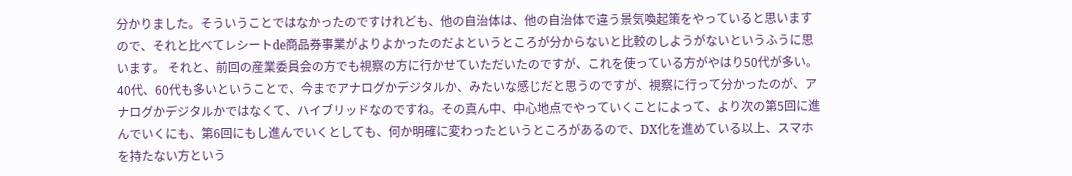分かりました。そういうことではなかったのですけれども、他の自治体は、他の自治体で違う景気喚起策をやっていると思いますので、それと比べてレシートde商品券事業がよりよかったのだよというところが分からないと比較のしようがないというふうに思います。 それと、前回の産業委員会の方でも視察の方に行かせていただいたのですが、これを使っている方がやはり50代が多い。40代、60代も多いということで、今までアナログかデジタルか、みたいな感じだと思うのですが、視察に行って分かったのが、アナログかデジタルかではなくて、ハイブリッドなのですね。その真ん中、中心地点でやっていくことによって、より次の第5回に進んでいくにも、第6回にもし進んでいくとしても、何か明確に変わったというところがあるので、DX化を進めている以上、スマホを持たない方という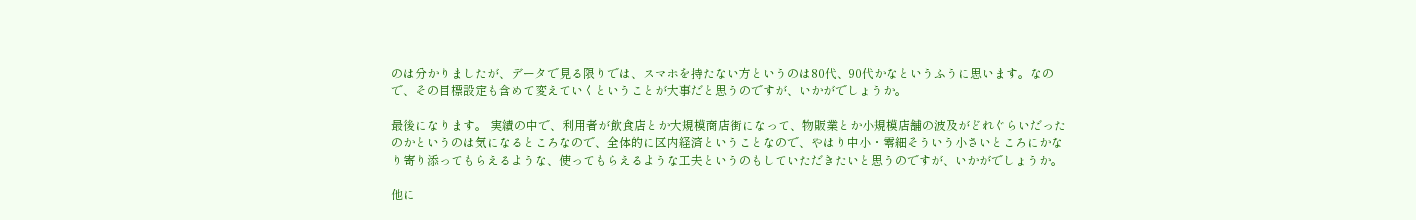のは分かりましたが、データで見る限りでは、スマホを持たない方というのは80代、90代かなというふうに思います。なので、その目標設定も含めて変えていくということが大事だと思うのですが、いかがでしょうか。

最後になります。 実績の中で、利用者が飲食店とか大規模商店街になって、物販業とか小規模店舗の波及がどれぐらいだったのかというのは気になるところなので、全体的に区内経済ということなので、やはり中小・零細そういう小さいところにかなり寄り添ってもらえるような、使ってもらえるような工夫というのもしていただきたいと思うのですが、いかがでしょうか。

他に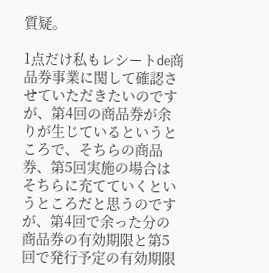質疑。

1点だけ私もレシートde商品券事業に関して確認させていただきたいのですが、第4回の商品券が余りが生じているというところで、そちらの商品券、第5回実施の場合はそちらに充てていくというところだと思うのですが、第4回で余った分の商品券の有効期限と第5回で発行予定の有効期限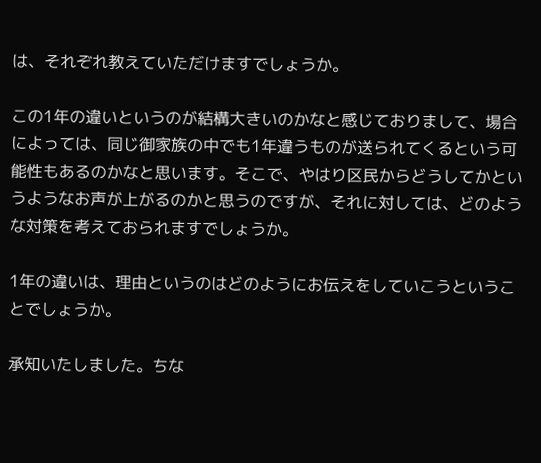は、それぞれ教えていただけますでしょうか。

この1年の違いというのが結構大きいのかなと感じておりまして、場合によっては、同じ御家族の中でも1年違うものが送られてくるという可能性もあるのかなと思います。そこで、やはり区民からどうしてかというようなお声が上がるのかと思うのですが、それに対しては、どのような対策を考えておられますでしょうか。

1年の違いは、理由というのはどのようにお伝えをしていこうということでしょうか。

承知いたしました。ちな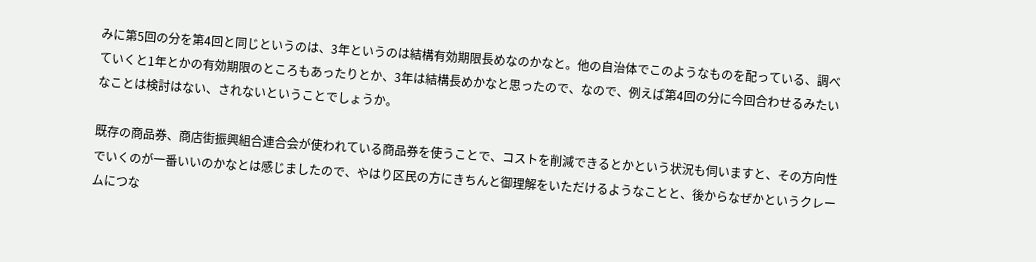みに第5回の分を第4回と同じというのは、3年というのは結構有効期限長めなのかなと。他の自治体でこのようなものを配っている、調べていくと1年とかの有効期限のところもあったりとか、3年は結構長めかなと思ったので、なので、例えば第4回の分に今回合わせるみたいなことは検討はない、されないということでしょうか。

既存の商品券、商店街振興組合連合会が使われている商品券を使うことで、コストを削減できるとかという状況も伺いますと、その方向性でいくのが一番いいのかなとは感じましたので、やはり区民の方にきちんと御理解をいただけるようなことと、後からなぜかというクレームにつな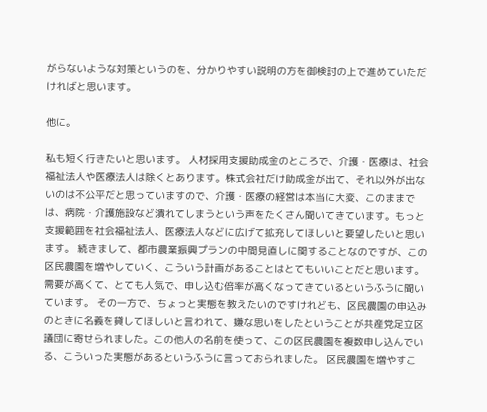がらないような対策というのを、分かりやすい説明の方を御検討の上で進めていただければと思います。

他に。

私も短く行きたいと思います。 人材採用支援助成金のところで、介護・医療は、社会福祉法人や医療法人は除くとあります。株式会社だけ助成金が出て、それ以外が出ないのは不公平だと思っていますので、介護・医療の経営は本当に大変、このままでは、病院・介護施設など潰れてしまうという声をたくさん聞いてきています。もっと支援範囲を社会福祉法人、医療法人などに広げて拡充してほしいと要望したいと思います。 続きまして、都市農業振興プランの中間見直しに関することなのですが、この区民農園を増やしていく、こういう計画があることはとてもいいことだと思います。需要が高くて、とても人気で、申し込む倍率が高くなってきているというふうに聞いています。 その一方で、ちょっと実態を教えたいのですけれども、区民農園の申込みのときに名義を貸してほしいと言われて、嫌な思いをしたということが共産党足立区議団に寄せられました。この他人の名前を使って、この区民農園を複数申し込んでいる、こういった実態があるというふうに言っておられました。 区民農園を増やすこ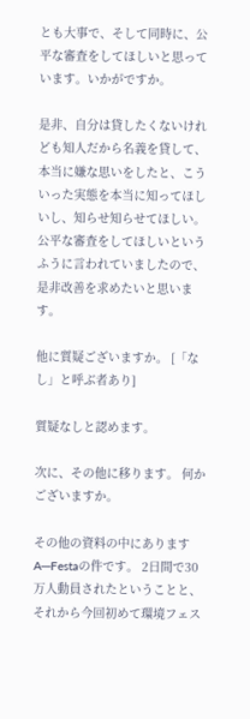とも大事で、そして同時に、公平な審査をしてほしいと思っています。いかがですか。

是非、自分は貸したくないけれども知人だから名義を貸して、本当に嫌な思いをしたと、こういった実態を本当に知ってほしいし、知らせ知らせてほしい。公平な審査をしてほしいというふうに言われていましたので、是非改善を求めたいと思います。

他に質疑ございますか。 [「なし」と呼ぶ者あり]

質疑なしと認めます。

次に、その他に移ります。 何かございますか。

その他の資料の中にありますA─Festaの件です。 2日間で30万人動員されたということと、それから今回初めて環境フェス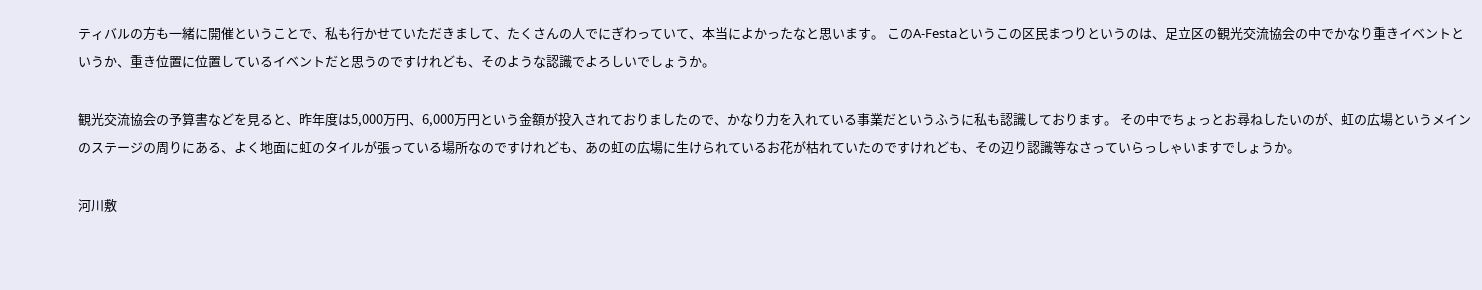ティバルの方も一緒に開催ということで、私も行かせていただきまして、たくさんの人でにぎわっていて、本当によかったなと思います。 このA-Festaというこの区民まつりというのは、足立区の観光交流協会の中でかなり重きイベントというか、重き位置に位置しているイベントだと思うのですけれども、そのような認識でよろしいでしょうか。

観光交流協会の予算書などを見ると、昨年度は5,000万円、6,000万円という金額が投入されておりましたので、かなり力を入れている事業だというふうに私も認識しております。 その中でちょっとお尋ねしたいのが、虹の広場というメインのステージの周りにある、よく地面に虹のタイルが張っている場所なのですけれども、あの虹の広場に生けられているお花が枯れていたのですけれども、その辺り認識等なさっていらっしゃいますでしょうか。

河川敷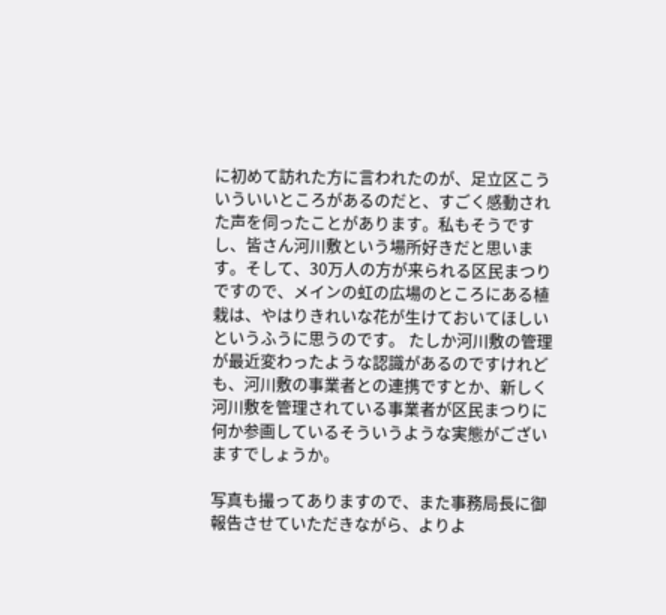に初めて訪れた方に言われたのが、足立区こういういいところがあるのだと、すごく感動された声を伺ったことがあります。私もそうですし、皆さん河川敷という場所好きだと思います。そして、30万人の方が来られる区民まつりですので、メインの虹の広場のところにある植栽は、やはりきれいな花が生けておいてほしいというふうに思うのです。 たしか河川敷の管理が最近変わったような認識があるのですけれども、河川敷の事業者との連携ですとか、新しく河川敷を管理されている事業者が区民まつりに何か参画しているそういうような実態がございますでしょうか。

写真も撮ってありますので、また事務局長に御報告させていただきながら、よりよ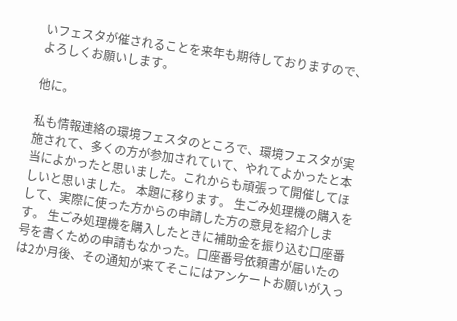いフェスタが催されることを来年も期待しておりますので、よろしくお願いします。

他に。

私も情報連絡の環境フェスタのところで、環境フェスタが実施されて、多くの方が参加されていて、やれてよかったと本当によかったと思いました。これからも頑張って開催してほしいと思いました。 本題に移ります。 生ごみ処理機の購入をして、実際に使った方からの申請した方の意見を紹介します。 生ごみ処理機を購入したときに補助金を振り込む口座番号を書くための申請もなかった。口座番号依頼書が届いたのは2か月後、その通知が来てそこにはアンケートお願いが入っ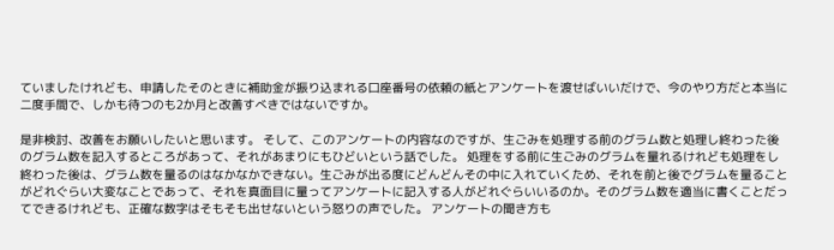ていましたけれども、申請したそのときに補助金が振り込まれる口座番号の依頼の紙とアンケートを渡せばいいだけで、今のやり方だと本当に二度手間で、しかも待つのも2か月と改善すべきではないですか。

是非検討、改善をお願いしたいと思います。 そして、このアンケートの内容なのですが、生ごみを処理する前のグラム数と処理し終わった後のグラム数を記入するところがあって、それがあまりにもひどいという話でした。 処理をする前に生ごみのグラムを量れるけれども処理をし終わった後は、グラム数を量るのはなかなかできない。生ごみが出る度にどんどんその中に入れていくため、それを前と後でグラムを量ることがどれぐらい大変なことであって、それを真面目に量ってアンケートに記入する人がどれぐらいいるのか。そのグラム数を適当に書くことだってできるけれども、正確な数字はそもそも出せないという怒りの声でした。 アンケートの聞き方も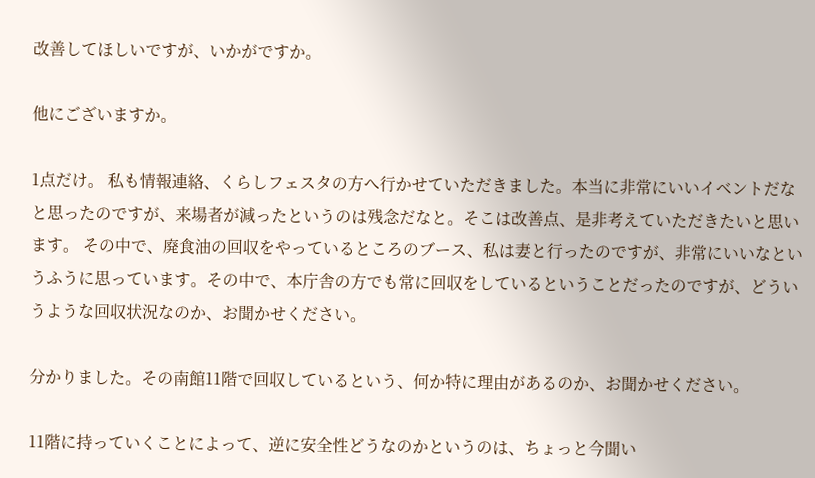改善してほしいですが、いかがですか。

他にございますか。

1点だけ。 私も情報連絡、くらしフェスタの方へ行かせていただきました。本当に非常にいいイベントだなと思ったのですが、来場者が減ったというのは残念だなと。そこは改善点、是非考えていただきたいと思います。 その中で、廃食油の回収をやっているところのブース、私は妻と行ったのですが、非常にいいなというふうに思っています。その中で、本庁舎の方でも常に回収をしているということだったのですが、どういうような回収状況なのか、お聞かせください。

分かりました。その南館11階で回収しているという、何か特に理由があるのか、お聞かせください。

11階に持っていくことによって、逆に安全性どうなのかというのは、ちょっと今聞い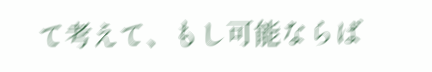て考えて、もし可能ならば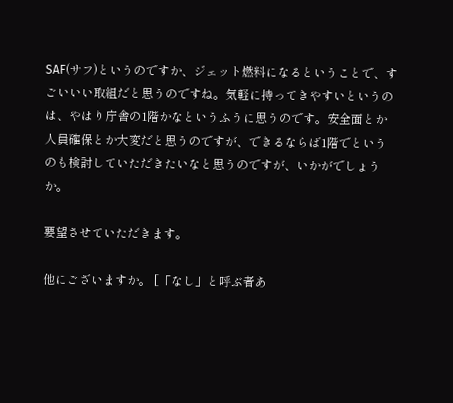SAF(サフ)というのですか、ジェット燃料になるということで、すごいいい取組だと思うのですね。気軽に持ってきやすいというのは、やはり庁舎の1階かなというふうに思うのです。安全面とか人員確保とか大変だと思うのですが、できるならば1階でというのも検討していただきたいなと思うのですが、いかがでしょうか。

要望させていただきます。

他にございますか。 [「なし」と呼ぶ者あ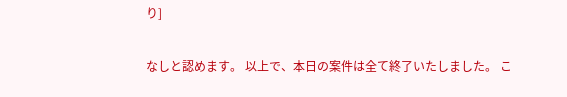り]

なしと認めます。 以上で、本日の案件は全て終了いたしました。 こ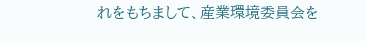れをもちまして、産業環境委員会を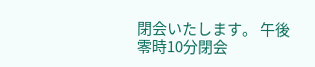閉会いたします。 午後零時10分閉会